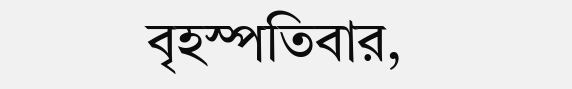বৃহস্পতিবার,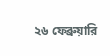২৬ ফেব্রুয়ারি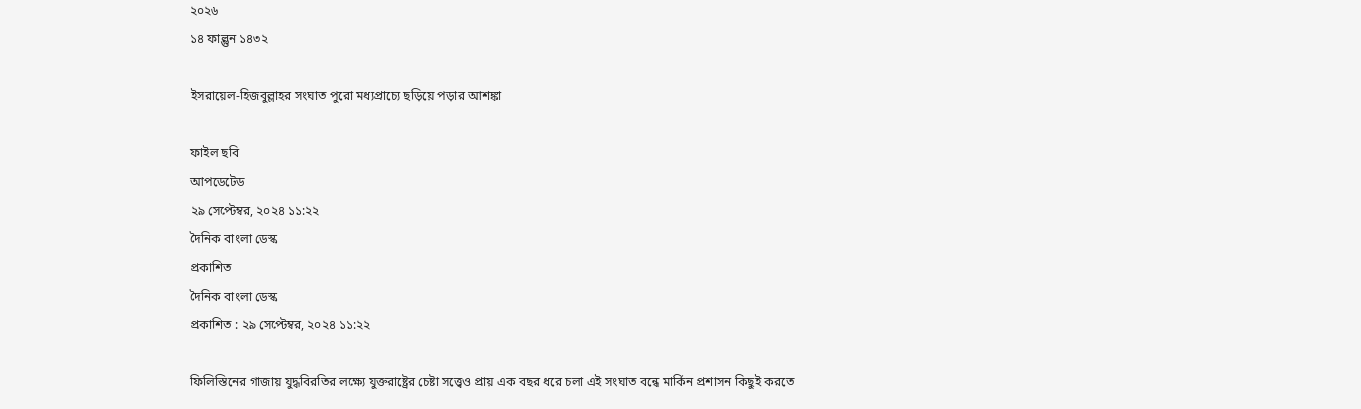২০২৬
১৪ ফাল্গুন ১৪৩২

ইসরায়েল-হিজবুল্লাহর সংঘাত পুরো মধ্যপ্রাচ্যে ছড়িয়ে পড়ার আশঙ্কা

ফাইল ছবি
আপডেটেড
২৯ সেপ্টেম্বর, ২০২৪ ১১:২২
দৈনিক বাংলা ডেস্ক
প্রকাশিত
দৈনিক বাংলা ডেস্ক
প্রকাশিত : ২৯ সেপ্টেম্বর, ২০২৪ ১১:২২

ফিলিস্তিনের গাজায় যুদ্ধবিরতির লক্ষ্যে যুক্তরাষ্ট্রের চেষ্টা সত্ত্বেও প্রায় এক বছর ধরে চলা এই সংঘাত বন্ধে মার্কিন প্রশাসন কিছুই করতে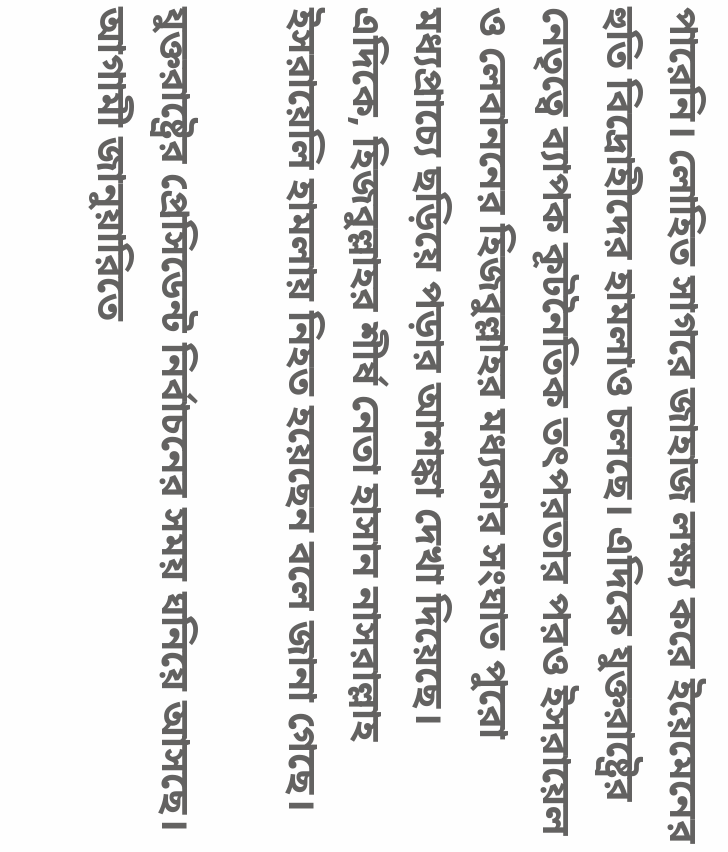পারেনি। লোহিত সাগরে জাহাজ লক্ষ্য করে ইয়েমেনের হুতি বিদ্রোহীদের হামলাও চলছে। এদিকে যুক্তরাষ্ট্রের নেতৃত্বে ব্যাপক কূটনৈতিক তৎপরতার পরও ইসরায়েল ও লেবাননের হিজবুল্লাহর মধ্যকার সংঘাত পুরো মধ্যপ্রাচ্যে ছড়িয়ে পড়ার আশঙ্কা দেখা দিয়েছে। এদিকে, হিজবুল্লাহর শীর্ষ নেতা হাসান নাসরাল্লাহ ইসরায়েলি হামলায় নিহত হয়েছেন বলে জানা গেছে।

যুক্তরাষ্ট্রের প্রেসিডেন্ট নির্বাচনের সময় ঘনিয়ে আসছে। আগামী জানুয়ারিতে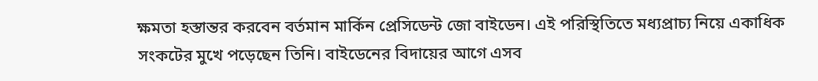ক্ষমতা হস্তান্তর করবেন বর্তমান মার্কিন প্রেসিডেন্ট জো বাইডেন। এই পরিস্থিতিতে মধ্যপ্রাচ্য নিয়ে একাধিক সংকটের মুখে পড়েছেন তিনি। বাইডেনের বিদায়ের আগে এসব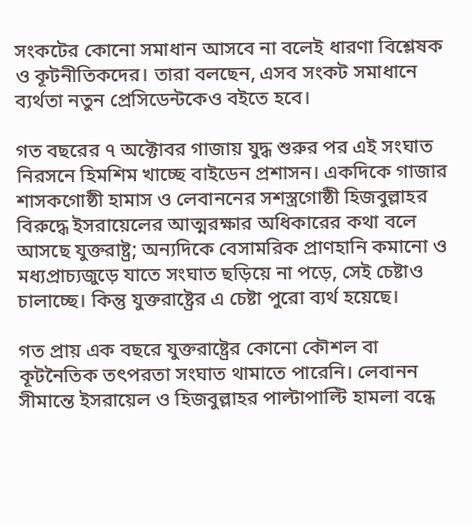সংকটের কোনো সমাধান আসবে না বলেই ধারণা বিশ্লেষক ও কূটনীতিকদের। তারা বলছেন, এসব সংকট সমাধানে ব্যর্থতা নতুন প্রেসিডেন্টকেও বইতে হবে।

গত বছরের ৭ অক্টোবর গাজায় যুদ্ধ শুরুর পর এই সংঘাত নিরসনে হিমশিম খাচ্ছে বাইডেন প্রশাসন। একদিকে গাজার শাসকগোষ্ঠী হামাস ও লেবাননের সশস্ত্রগোষ্ঠী হিজবুল্লাহর বিরুদ্ধে ইসরায়েলের আত্মরক্ষার অধিকারের কথা বলে আসছে যুক্তরাষ্ট্র; অন্যদিকে বেসামরিক প্রাণহানি কমানো ও মধ্যপ্রাচ্যজুড়ে যাতে সংঘাত ছড়িয়ে না পড়ে, সেই চেষ্টাও চালাচ্ছে। কিন্তু যুক্তরাষ্ট্রের এ চেষ্টা পুরো ব্যর্থ হয়েছে।

গত প্রায় এক বছরে যুক্তরাষ্ট্রের কোনো কৌশল বা কূটনৈতিক তৎপরতা সংঘাত থামাতে পারেনি। লেবানন সীমান্তে ইসরায়েল ও হিজবুল্লাহর পাল্টাপাল্টি হামলা বন্ধে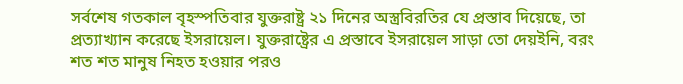সর্বশেষ গতকাল বৃহস্পতিবার যুক্তরাষ্ট্র ২১ দিনের অস্ত্রবিরতির যে প্রস্তাব দিয়েছে, তা প্রত্যাখ্যান করেছে ইসরায়েল। যুক্তরাষ্ট্রের এ প্রস্তাবে ইসরায়েল সাড়া তো দেয়ইনি, বরং শত শত মানুষ নিহত হওয়ার পরও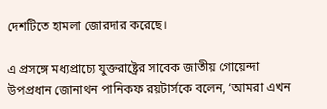দেশটিতে হামলা জোরদার করেছে।

এ প্রসঙ্গে মধ্যপ্রাচ্যে যুক্তরাষ্ট্রের সাবেক জাতীয় গোয়েন্দা উপপ্রধান জোনাথন পানিকফ রয়টার্সকে বলেন, ‘আমরা এখন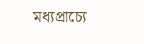মধ্যপ্রাচ্যে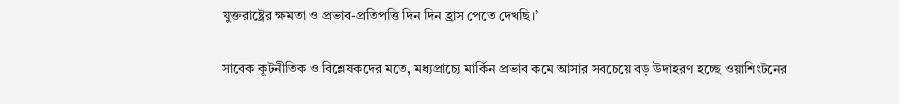যুক্তরাষ্ট্রের ক্ষমতা ও প্রভাব-প্রতিপত্তি দিন দিন হ্রাস পেতে দেখছি।’

সাবেক কূটনীতিক ও বিশ্লেষকদের মতে, মধ্যপ্রাচ্যে মার্কিন প্রভাব কমে আসার সবচেয়ে বড় উদাহরণ হচ্ছে ওয়াশিংটনের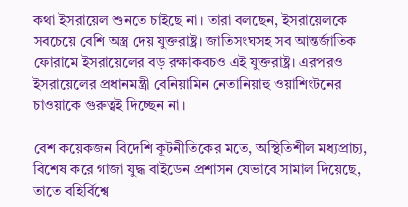কথা ইসরায়েল শুনতে চাইছে না। তারা বলছেন, ইসরায়েলকে সবচেয়ে বেশি অস্ত্র দেয় যুক্তরাষ্ট্র। জাতিসংঘসহ সব আন্তর্জাতিক ফোরামে ইসরায়েলের বড় রক্ষাকবচও এই যুক্তরাষ্ট্র। এরপরও ইসরায়েলের প্রধানমন্ত্রী বেনিয়ামিন নেতানিয়াহু ওয়াশিংটনের চাওয়াকে গুরুত্বই দিচ্ছেন না।

বেশ কয়েকজন বিদেশি কূটনীতিকের মতে, অস্থিতিশীল মধ্যপ্রাচ্য, বিশেষ করে গাজা যুদ্ধ বাইডেন প্রশাসন যেভাবে সামাল দিয়েছে, তাতে বহির্বিশ্বে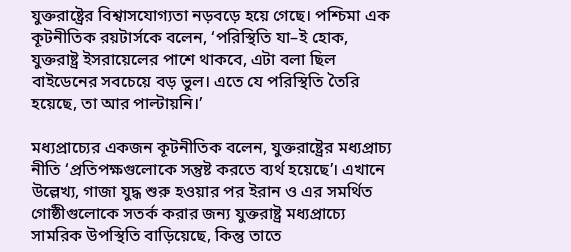যুক্তরাষ্ট্রের বিশ্বাসযোগ্যতা নড়বড়ে হয়ে গেছে। পশ্চিমা এক কূটনীতিক রয়টার্সকে বলেন, ‘পরিস্থিতি যা–ই হোক, যুক্তরাষ্ট্র ইসরায়েলের পাশে থাকবে, এটা বলা ছিল বাইডেনের সবচেয়ে বড় ভুল। এতে যে পরিস্থিতি তৈরি হয়েছে, তা আর পাল্টায়নি।’

মধ্যপ্রাচ্যের একজন কূটনীতিক বলেন, যুক্তরাষ্ট্রের মধ্যপ্রাচ্য নীতি ‘প্রতিপক্ষগুলোকে সন্তুষ্ট করতে ব্যর্থ হয়েছে’। এখানে উল্লেখ্য, গাজা যুদ্ধ শুরু হওয়ার পর ইরান ও এর সমর্থিত গোষ্ঠীগুলোকে সতর্ক করার জন্য যুক্তরাষ্ট্র মধ্যপ্রাচ্যে সামরিক উপস্থিতি বাড়িয়েছে, কিন্তু তাতে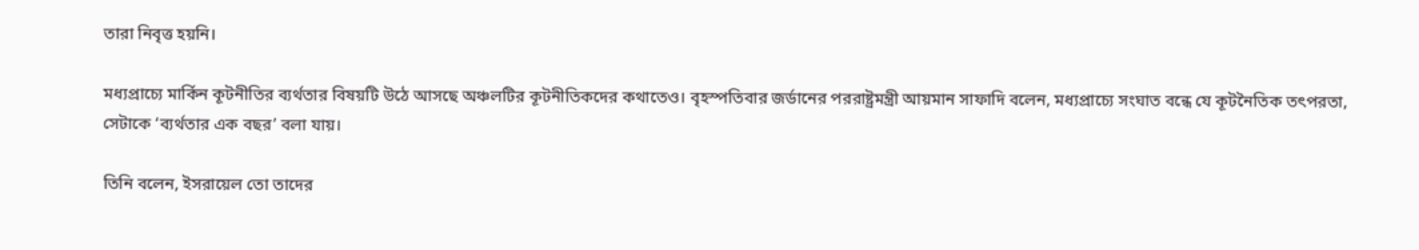তারা নিবৃত্ত হয়নি।

মধ্যপ্রাচ্যে মার্কিন কূটনীতির ব্যর্থতার বিষয়টি উঠে আসছে অঞ্চলটির কূটনীতিকদের কথাতেও। বৃহস্পতিবার জর্ডানের পররাষ্ট্রমন্ত্রী আয়মান সাফাদি বলেন, মধ্যপ্রাচ্যে সংঘাত বন্ধে যে কূটনৈতিক তৎপরতা, সেটাকে ‘ব্যর্থতার এক বছর’ বলা যায়।

তিনি বলেন, ইসরায়েল তো তাদের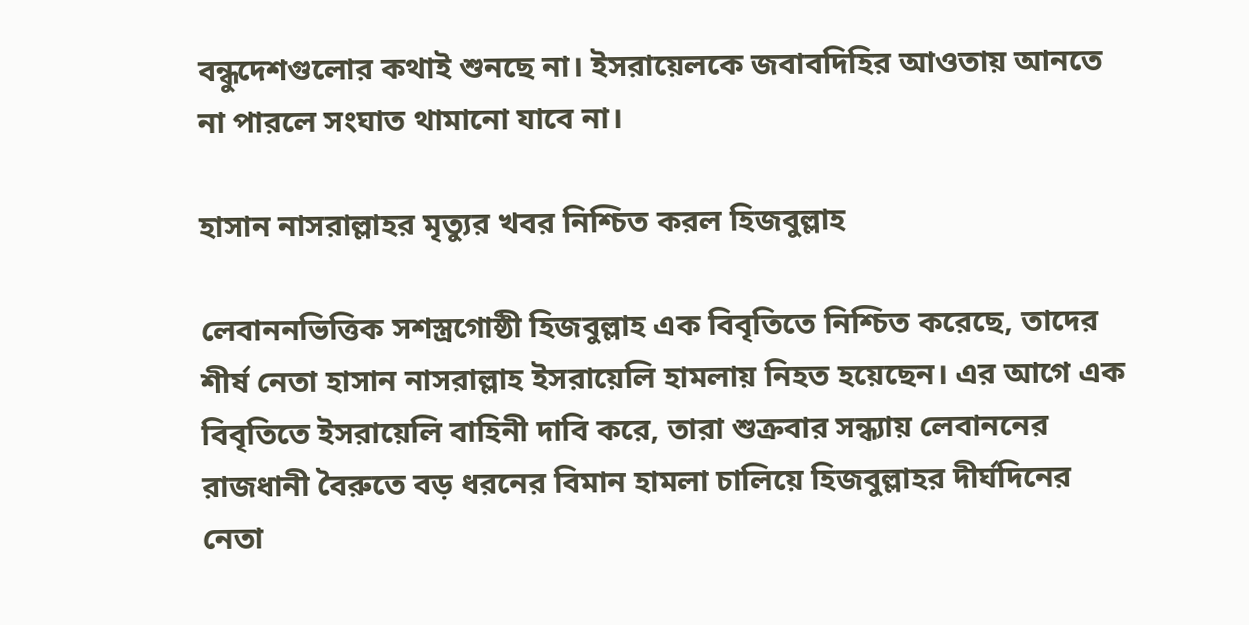বন্ধুদেশগুলোর কথাই শুনছে না। ইসরায়েলকে জবাবদিহির আওতায় আনতে না পারলে সংঘাত থামানো যাবে না।

হাসান নাসরাল্লাহর মৃত্যুর খবর নিশ্চিত করল হিজবুল্লাহ

লেবাননভিত্তিক সশস্ত্রগোষ্ঠী হিজবুল্লাহ এক বিবৃতিতে নিশ্চিত করেছে, তাদের শীর্ষ নেতা হাসান নাসরাল্লাহ ইসরায়েলি হামলায় নিহত হয়েছেন। এর আগে এক বিবৃতিতে ইসরায়েলি বাহিনী দাবি করে, তারা শুক্রবার সন্ধ্যায় লেবাননের রাজধানী বৈরুতে বড় ধরনের বিমান হামলা চালিয়ে হিজবুল্লাহর দীর্ঘদিনের নেতা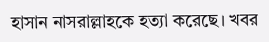হাসান নাসরাল্লাহকে হত্যা করেছে। খবর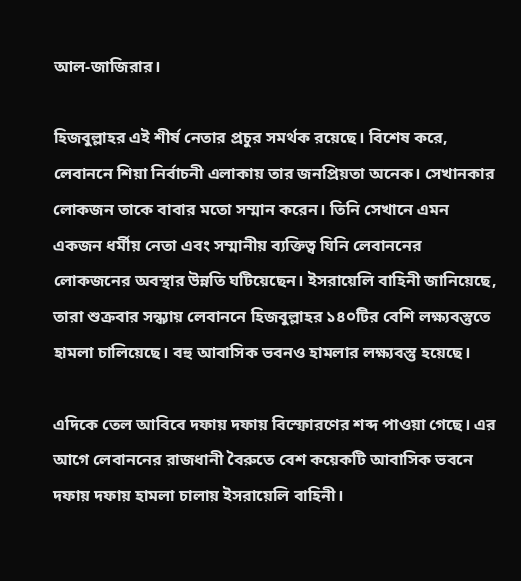আল-জাজিরার।

হিজবুল্লাহর এই শীর্ষ নেতার প্রচুর সমর্থক রয়েছে। বিশেষ করে, লেবাননে শিয়া নির্বাচনী এলাকায় তার জনপ্রিয়তা অনেক। সেখানকার লোকজন তাকে বাবার মতো সম্মান করেন। তিনি সেখানে এমন একজন ধর্মীয় নেতা এবং সম্মানীয় ব্যক্তিত্ব যিনি লেবাননের লোকজনের অবস্থার উন্নতি ঘটিয়েছেন। ইসরায়েলি বাহিনী জানিয়েছে, তারা শুক্রবার সন্ধ্যায় লেবাননে হিজবুল্লাহর ১৪০টির বেশি লক্ষ্যবস্তুতে হামলা চালিয়েছে। বহু আবাসিক ভবনও হামলার লক্ষ্যবস্তু হয়েছে।

এদিকে তেল আবিবে দফায় দফায় বিস্ফোরণের শব্দ পাওয়া গেছে। এর আগে লেবাননের রাজধানী বৈরুতে বেশ কয়েকটি আবাসিক ভবনে দফায় দফায় হামলা চালায় ইসরায়েলি বাহিনী।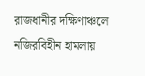রাজধানীর দক্ষিণাঞ্চলে নজিরবিহীন হামলায়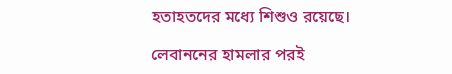হতাহতদের মধ্যে শিশুও রয়েছে।

লেবাননের হামলার পরই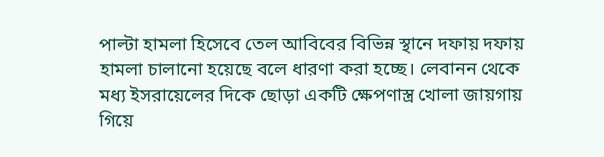পাল্টা হামলা হিসেবে তেল আবিবের বিভিন্ন স্থানে দফায় দফায় হামলা চালানো হয়েছে বলে ধারণা করা হচ্ছে। লেবানন থেকে মধ্য ইসরায়েলের দিকে ছোড়া একটি ক্ষেপণাস্ত্র খোলা জায়গায় গিয়ে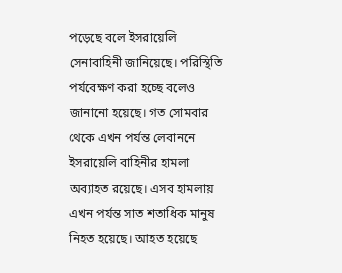পড়েছে বলে ইসরায়েলি সেনাবাহিনী জানিয়েছে। পরিস্থিতি পর্যবেক্ষণ করা হচ্ছে বলেও জানানো হয়েছে। গত সোমবার থেকে এখন পর্যন্ত লেবাননে ইসরায়েলি বাহিনীর হামলা অব্যাহত রয়েছে। এসব হামলায় এখন পর্যন্ত সাত শতাধিক মানুষ নিহত হয়েছে। আহত হয়েছে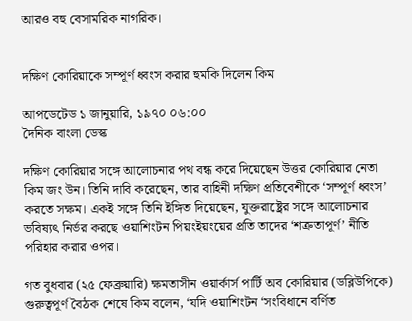আরও বহু বেসামরিক নাগরিক।


দক্ষিণ কোরিয়াকে সম্পূর্ণ ধ্বংস করার হুমকি দিলেন কিম

আপডেটেড ১ জানুয়ারি, ১৯৭০ ০৬:০০
দৈনিক বাংলা ডেস্ক

দক্ষিণ কোরিয়ার সঙ্গে আলোচনার পথ বন্ধ করে দিয়েছেন উত্তর কোরিয়ার নেতা কিম জং উন। তিনি দাবি করেছেন, তার বাহিনী দক্ষিণ প্রতিবেশীকে ‘সম্পূর্ণ ধ্বংস’ করতে সক্ষম। একই সঙ্গে তিনি ইঙ্গিত দিয়েছেন, যুক্তরাষ্ট্রের সঙ্গে আলোচনার ভবিষ্যৎ নির্ভর করছে ওয়াশিংটন পিয়ংইয়ংয়ের প্রতি তাদের ‘শত্রুতাপূর্ণ’ নীতি পরিহার করার ওপর।

গত বুধবার (২৫ ফেব্রুয়ারি) ক্ষমতাসীন ওয়ার্কার্স পার্টি অব কোরিয়ার (ডব্লিউপিকে) গুরুত্বপূর্ণ বৈঠক শেষে কিম বলেন, ‘যদি ওয়াশিংটন ‘সংবিধানে বর্ণিত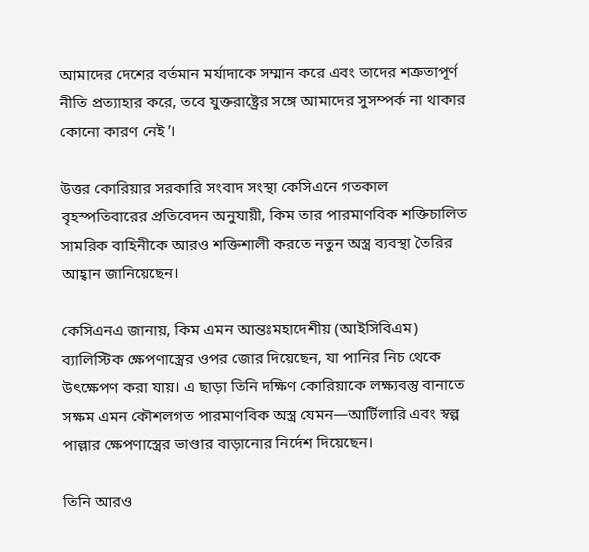আমাদের দেশের বর্তমান মর্যাদাকে সম্মান করে এবং তাদের শত্রুতাপূর্ণ নীতি প্রত্যাহার করে, তবে যুক্তরাষ্ট্রের সঙ্গে আমাদের সুসম্পর্ক না থাকার কোনো কারণ নেই’।

উত্তর কোরিয়ার সরকারি সংবাদ সংস্থা কেসিএনে গতকাল বৃহস্পতিবারের প্রতিবেদন অনুযায়ী, কিম তার পারমাণবিক শক্তিচালিত সামরিক বাহিনীকে আরও শক্তিশালী করতে নতুন অস্ত্র ব্যবস্থা তৈরির আহ্বান জানিয়েছেন।

কেসিএনএ জানায়, কিম এমন আন্তঃমহাদেশীয় (আইসিবিএম) ব্যালিস্টিক ক্ষেপণাস্ত্রের ওপর জোর দিয়েছেন, যা পানির নিচ থেকে উৎক্ষেপণ করা যায়। এ ছাড়া তিনি দক্ষিণ কোরিয়াকে লক্ষ্যবস্তু বানাতে সক্ষম এমন কৌশলগত পারমাণবিক অস্ত্র যেমন—আর্টিলারি এবং স্বল্প পাল্লার ক্ষেপণাস্ত্রের ভাণ্ডার বাড়ানোর নির্দেশ দিয়েছেন।

তিনি আরও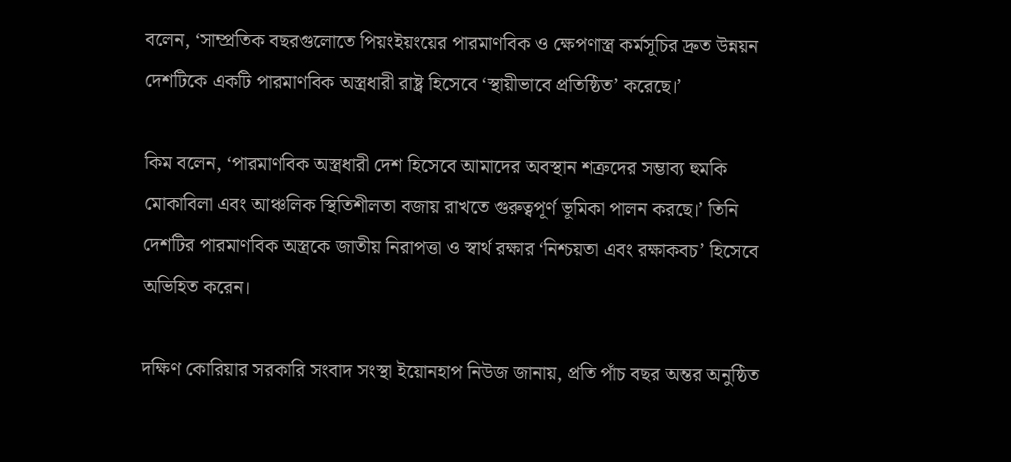বলেন, ‘সাম্প্রতিক বছরগুলোতে পিয়ংইয়ংয়ের পারমাণবিক ও ক্ষেপণাস্ত্র কর্মসূচির দ্রুত উন্নয়ন দেশটিকে একটি পারমাণবিক অস্ত্রধারী রাষ্ট্র হিসেবে ‘স্থায়ীভাবে প্রতিষ্ঠিত’ করেছে।’

কিম বলেন, ‘পারমাণবিক অস্ত্রধারী দেশ হিসেবে আমাদের অবস্থান শত্রুদের সম্ভাব্য হুমকি মোকাবিলা এবং আঞ্চলিক স্থিতিশীলতা বজায় রাখতে গুরুত্বপূর্ণ ভূমিকা পালন করছে।’ তিনি দেশটির পারমাণবিক অস্ত্রকে জাতীয় নিরাপত্তা ও স্বার্থ রক্ষার ‘নিশ্চয়তা এবং রক্ষাকবচ’ হিসেবে অভিহিত করেন।

দক্ষিণ কোরিয়ার সরকারি সংবাদ সংস্থা ইয়োনহাপ নিউজ জানায়, প্রতি পাঁচ বছর অন্তর অনুষ্ঠিত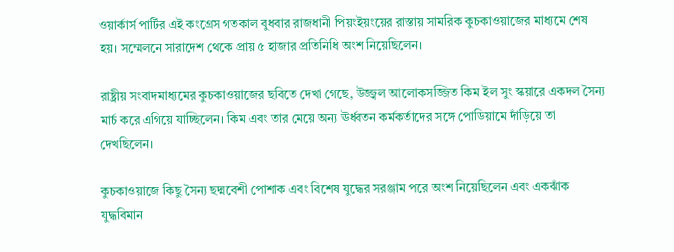ওয়ার্কার্স পার্টির এই কংগ্রেস গতকাল বুধবার রাজধানী পিয়ংইয়ংয়ের রাস্তায় সামরিক কুচকাওয়াজের মাধ্যমে শেষ হয়। সম্মেলনে সারাদেশ থেকে প্রায় ৫ হাজার প্রতিনিধি অংশ নিয়েছিলেন।

রাষ্ট্রীয় সংবাদমাধ্যমের কুচকাওয়াজের ছবিতে দেখা গেছে, উজ্জ্বল আলোকসজ্জিত কিম ইল সুং স্কয়ারে একদল সৈন্য মার্চ করে এগিয়ে যাচ্ছিলেন। কিম এবং তার মেয়ে অন্য ঊর্ধ্বতন কর্মকর্তাদের সঙ্গে পোডিয়ামে দাঁড়িয়ে তা দেখছিলেন।

কুচকাওয়াজে কিছু সৈন্য ছদ্মবেশী পোশাক এবং বিশেষ যুদ্ধের সরঞ্জাম পরে অংশ নিয়েছিলেন এবং একঝাঁক যুদ্ধবিমান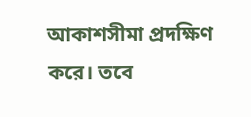আকাশসীমা প্রদক্ষিণ করে। তবে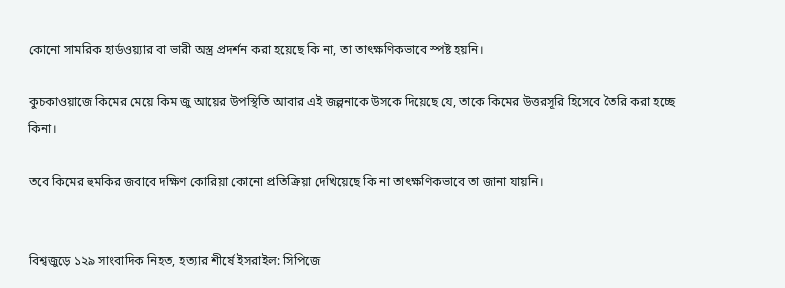কোনো সামরিক হার্ডওয়্যার বা ভারী অস্ত্র প্রদর্শন করা হয়েছে কি না, তা তাৎক্ষণিকভাবে স্পষ্ট হয়নি।

কুচকাওয়াজে কিমের মেয়ে কিম জু আয়ের উপস্থিতি আবার এই জল্পনাকে উসকে দিয়েছে যে, তাকে কিমের উত্তরসূরি হিসেবে তৈরি করা হচ্ছে কিনা।

তবে কিমের হুমকির জবাবে দক্ষিণ কোরিয়া কোনো প্রতিক্রিয়া দেখিয়েছে কি না তাৎক্ষণিকভাবে তা জানা যায়নি।


বিশ্বজুড়ে ১২৯ সাংবাদিক নিহত, হত্যার শীর্ষে ইসরাইল: সিপিজে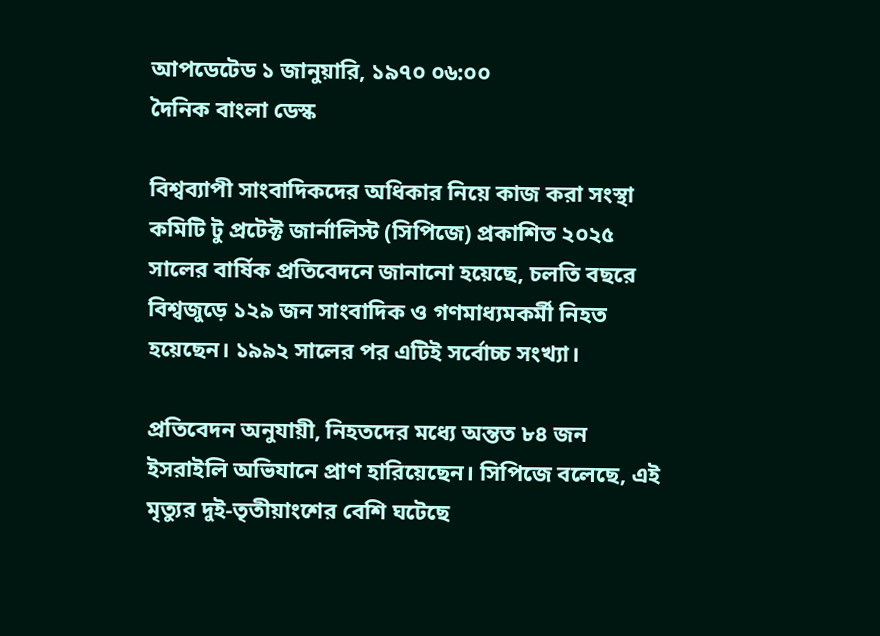আপডেটেড ১ জানুয়ারি, ১৯৭০ ০৬:০০
দৈনিক বাংলা ডেস্ক

বিশ্বব্যাপী সাংবাদিকদের অধিকার নিয়ে কাজ করা সংস্থা কমিটি টু প্রটেক্ট জার্নালিস্ট (সিপিজে) প্রকাশিত ২০২৫ সালের বার্ষিক প্রতিবেদনে জানানো হয়েছে, চলতি বছরে বিশ্বজুড়ে ১২৯ জন সাংবাদিক ও গণমাধ্যমকর্মী নিহত হয়েছেন। ১৯৯২ সালের পর এটিই সর্বোচ্চ সংখ্যা।

প্রতিবেদন অনুযায়ী, নিহতদের মধ্যে অন্তত ৮৪ জন ইসরাইলি অভিযানে প্রাণ হারিয়েছেন। সিপিজে বলেছে, এই মৃত্যুর দুই-তৃতীয়াংশের বেশি ঘটেছে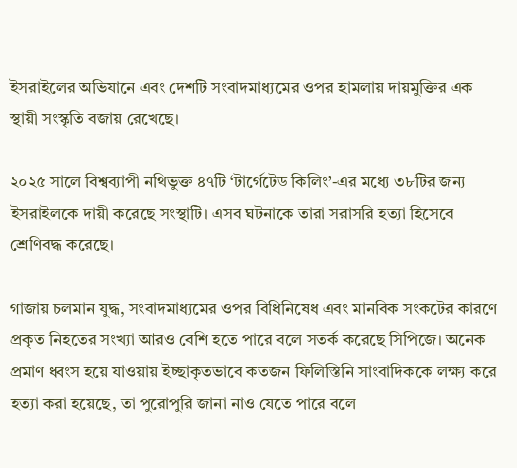ইসরাইলের অভিযানে এবং দেশটি সংবাদমাধ্যমের ওপর হামলায় দায়মুক্তির এক স্থায়ী সংস্কৃতি বজায় রেখেছে।

২০২৫ সালে বিশ্বব্যাপী নথিভুক্ত ৪৭টি ‘টার্গেটেড কিলিং’-এর মধ্যে ৩৮টির জন্য ইসরাইলকে দায়ী করেছে সংস্থাটি। এসব ঘটনাকে তারা সরাসরি হত্যা হিসেবে শ্রেণিবদ্ধ করেছে।

গাজায় চলমান যুদ্ধ, সংবাদমাধ্যমের ওপর বিধিনিষেধ এবং মানবিক সংকটের কারণে প্রকৃত নিহতের সংখ্যা আরও বেশি হতে পারে বলে সতর্ক করেছে সিপিজে। অনেক প্রমাণ ধ্বংস হয়ে যাওয়ায় ইচ্ছাকৃতভাবে কতজন ফিলিস্তিনি সাংবাদিককে লক্ষ্য করে হত্যা করা হয়েছে, তা পুরোপুরি জানা নাও যেতে পারে বলে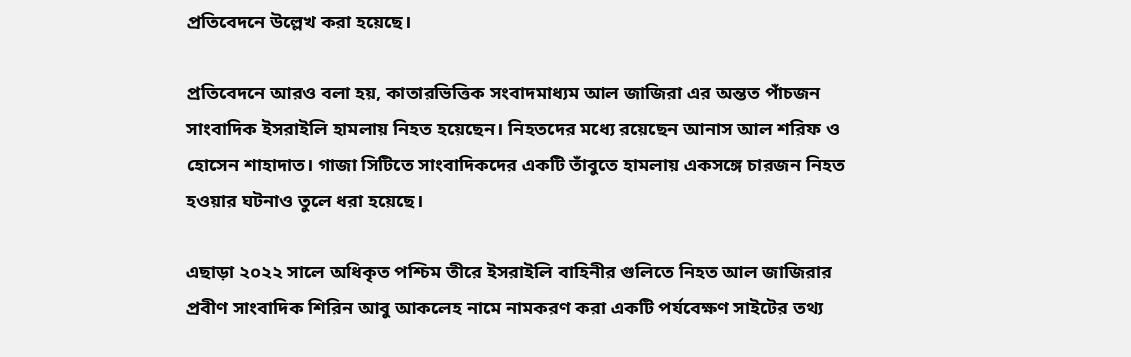প্রতিবেদনে উল্লেখ করা হয়েছে।

প্রতিবেদনে আরও বলা হয়, কাতারভিত্তিক সংবাদমাধ্যম আল জাজিরা এর অন্তত পাঁচজন সাংবাদিক ইসরাইলি হামলায় নিহত হয়েছেন। নিহতদের মধ্যে রয়েছেন আনাস আল শরিফ ও হোসেন শাহাদাত। গাজা সিটিতে সাংবাদিকদের একটি তাঁবুতে হামলায় একসঙ্গে চারজন নিহত হওয়ার ঘটনাও তুলে ধরা হয়েছে।

এছাড়া ২০২২ সালে অধিকৃত পশ্চিম তীরে ইসরাইলি বাহিনীর গুলিতে নিহত আল জাজিরার প্রবীণ সাংবাদিক শিরিন আবু আকলেহ নামে নামকরণ করা একটি পর্যবেক্ষণ সাইটের তথ্য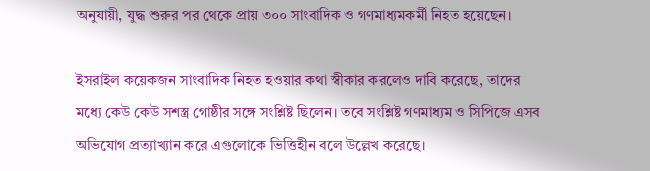অনুযায়ী, যুদ্ধ শুরুর পর থেকে প্রায় ৩০০ সাংবাদিক ও গণমাধ্যমকর্মী নিহত হয়েছেন।

ইসরাইল কয়েকজন সাংবাদিক নিহত হওয়ার কথা স্বীকার করলেও দাবি করেছে, তাদের মধ্যে কেউ কেউ সশস্ত্র গোষ্ঠীর সঙ্গে সংশ্লিষ্ট ছিলেন। তবে সংশ্লিষ্ট গণমাধ্যম ও সিপিজে এসব অভিযোগ প্রত্যাখ্যান করে এগুলোকে ভিত্তিহীন বলে উল্লেখ করেছে।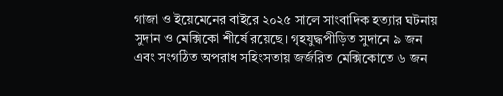গাজা ও ইয়েমেনের বাইরে ২০২৫ সালে সাংবাদিক হত্যার ঘটনায় সুদান ও মেক্সিকো শীর্ষে রয়েছে। গৃহযুদ্ধপীড়িত সুদানে ৯ জন এবং সংগঠিত অপরাধ সহিংসতায় জর্জরিত মেক্সিকোতে ৬ জন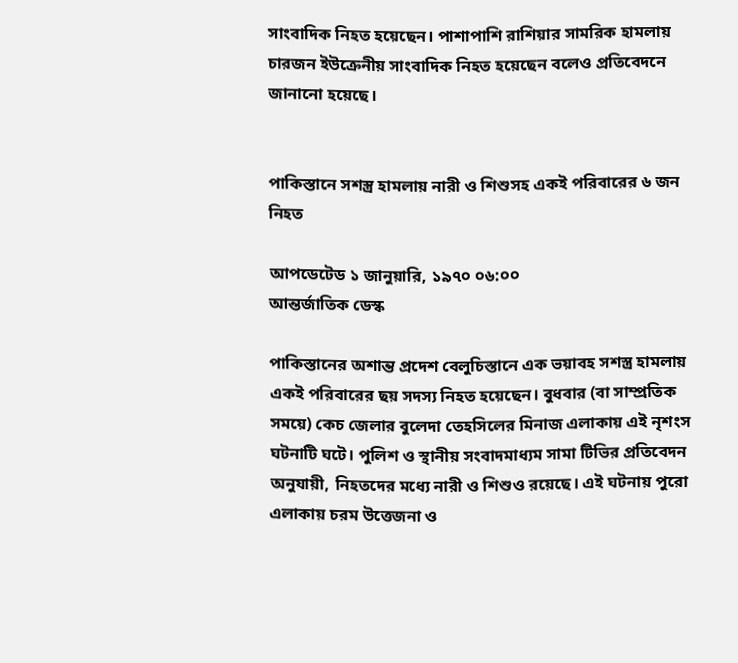সাংবাদিক নিহত হয়েছেন। পাশাপাশি রাশিয়ার সামরিক হামলায় চারজন ইউক্রেনীয় সাংবাদিক নিহত হয়েছেন বলেও প্রতিবেদনে জানানো হয়েছে।


পাকিস্তানে সশস্ত্র হামলায় নারী ও শিশুসহ একই পরিবারের ৬ জন নিহত

আপডেটেড ১ জানুয়ারি, ১৯৭০ ০৬:০০
আন্তর্জাতিক ডেস্ক

পাকিস্তানের অশান্ত প্রদেশ বেলুচিস্তানে এক ভয়াবহ সশস্ত্র হামলায় একই পরিবারের ছয় সদস্য নিহত হয়েছেন। বুধবার (বা সাম্প্রতিক সময়ে) কেচ জেলার বুলেদা তেহসিলের মিনাজ এলাকায় এই নৃশংস ঘটনাটি ঘটে। পুলিশ ও স্থানীয় সংবাদমাধ্যম সামা টিভির প্রতিবেদন অনুযায়ী, নিহতদের মধ্যে নারী ও শিশুও রয়েছে। এই ঘটনায় পুরো এলাকায় চরম উত্তেজনা ও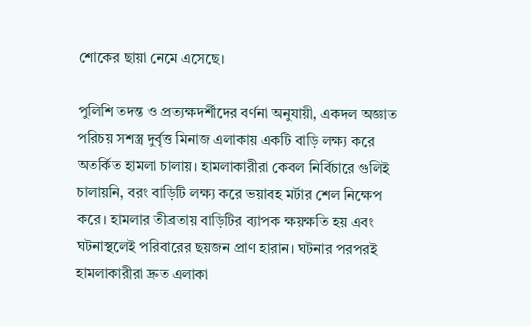শোকের ছায়া নেমে এসেছে।

পুলিশি তদন্ত ও প্রত্যক্ষদর্শীদের বর্ণনা অনুযায়ী, একদল অজ্ঞাত পরিচয় সশস্ত্র দুর্বৃত্ত মিনাজ এলাকায় একটি বাড়ি লক্ষ্য করে অতর্কিত হামলা চালায়। হামলাকারীরা কেবল নির্বিচারে গুলিই চালায়নি, বরং বাড়িটি লক্ষ্য করে ভয়াবহ মর্টার শেল নিক্ষেপ করে। হামলার তীব্রতায় বাড়িটির ব্যাপক ক্ষয়ক্ষতি হয় এবং ঘটনাস্থলেই পরিবারের ছয়জন প্রাণ হারান। ঘটনার পরপরই হামলাকারীরা দ্রুত এলাকা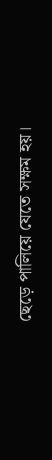ছেড়ে পালিয়ে যেতে সক্ষম হয়।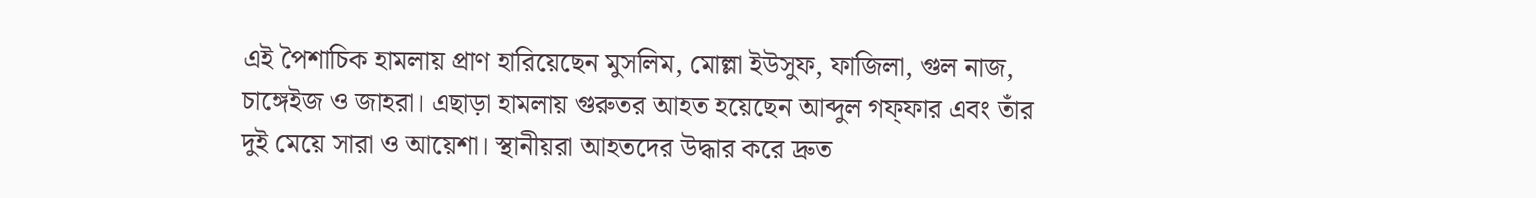এই পৈশাচিক হামলায় প্রাণ হারিয়েছেন মুসলিম, মোল্লা ইউসুফ, ফাজিলা, গুল নাজ, চাঙ্গেইজ ও জাহরা। এছাড়া হামলায় গুরুতর আহত হয়েছেন আব্দুল গফ্ফার এবং তাঁর দুই মেয়ে সারা ও আয়েশা। স্থানীয়রা আহতদের উদ্ধার করে দ্রুত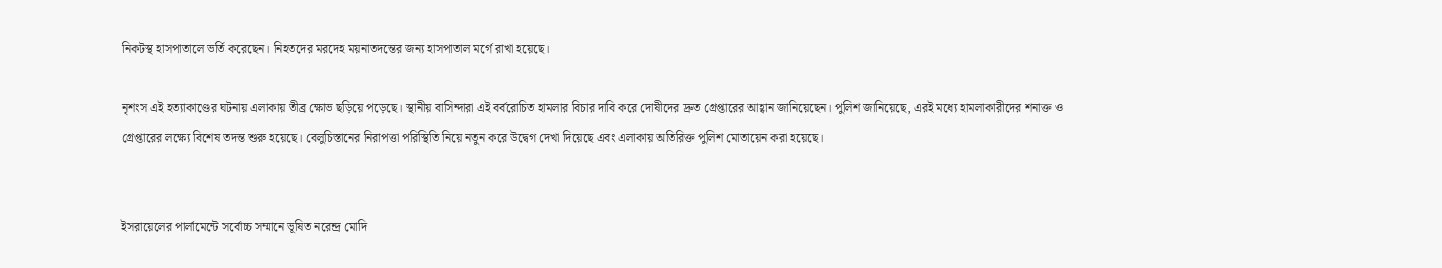নিকটস্থ হাসপাতালে ভর্তি করেছেন। নিহতদের মরদেহ ময়নাতদন্তের জন্য হাসপাতাল মর্গে রাখা হয়েছে।

নৃশংস এই হত্যাকাণ্ডের ঘটনায় এলাকায় তীব্র ক্ষোভ ছড়িয়ে পড়েছে। স্থানীয় বাসিন্দারা এই বর্বরোচিত হামলার বিচার দাবি করে দোষীদের দ্রুত গ্রেপ্তারের আহ্বান জানিয়েছেন। পুলিশ জানিয়েছে, এরই মধ্যে হামলাকারীদের শনাক্ত ও গ্রেপ্তারের লক্ষ্যে বিশেষ তদন্ত শুরু হয়েছে। বেলুচিস্তানের নিরাপত্তা পরিস্থিতি নিয়ে নতুন করে উদ্বেগ দেখা দিয়েছে এবং এলাকায় অতিরিক্ত পুলিশ মোতায়েন করা হয়েছে।


ইসরায়েলের পার্লামেন্টে সর্বোচ্চ সম্মানে ভূষিত নরেন্দ্র মোদি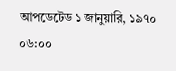আপডেটেড ১ জানুয়ারি, ১৯৭০ ০৬:০০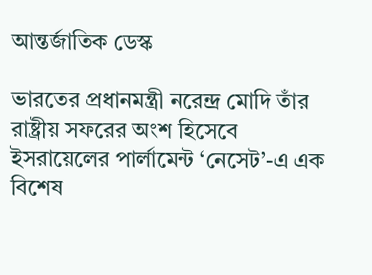আন্তর্জাতিক ডেস্ক

ভারতের প্রধানমন্ত্রী নরেন্দ্র মোদি তাঁর রাষ্ট্রীয় সফরের অংশ হিসেবে ইসরায়েলের পার্লামেন্ট ‘নেসেট’-এ এক বিশেষ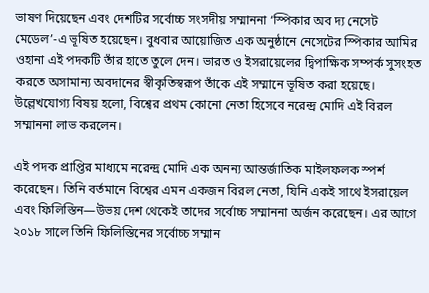ভাষণ দিয়েছেন এবং দেশটির সর্বোচ্চ সংসদীয় সম্মাননা ‘স্পিকার অব দ্য নেসেট মেডেল’-এ ভূষিত হয়েছেন। বুধবার আয়োজিত এক অনুষ্ঠানে নেসেটের স্পিকার আমির ওহানা এই পদকটি তাঁর হাতে তুলে দেন। ভারত ও ইসরায়েলের দ্বিপাক্ষিক সম্পর্ক সুসংহত করতে অসামান্য অবদানের স্বীকৃতিস্বরূপ তাঁকে এই সম্মানে ভূষিত করা হয়েছে। উল্লেখযোগ্য বিষয় হলো, বিশ্বের প্রথম কোনো নেতা হিসেবে নরেন্দ্র মোদি এই বিরল সম্মাননা লাভ করলেন।

এই পদক প্রাপ্তির মাধ্যমে নরেন্দ্র মোদি এক অনন্য আন্তর্জাতিক মাইলফলক স্পর্শ করেছেন। তিনি বর্তমানে বিশ্বের এমন একজন বিরল নেতা, যিনি একই সাথে ইসরায়েল এবং ফিলিস্তিন—উভয় দেশ থেকেই তাদের সর্বোচ্চ সম্মাননা অর্জন করেছেন। এর আগে ২০১৮ সালে তিনি ফিলিস্তিনের সর্বোচ্চ সম্মান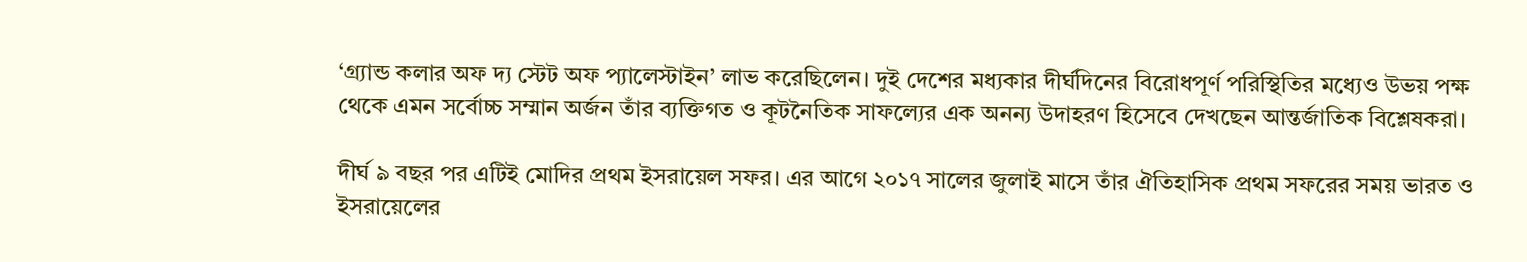‘গ্র্যান্ড কলার অফ দ্য স্টেট অফ প্যালেস্টাইন’ লাভ করেছিলেন। দুই দেশের মধ্যকার দীর্ঘদিনের বিরোধপূর্ণ পরিস্থিতির মধ্যেও উভয় পক্ষ থেকে এমন সর্বোচ্চ সম্মান অর্জন তাঁর ব্যক্তিগত ও কূটনৈতিক সাফল্যের এক অনন্য উদাহরণ হিসেবে দেখছেন আন্তর্জাতিক বিশ্লেষকরা।

দীর্ঘ ৯ বছর পর এটিই মোদির প্রথম ইসরায়েল সফর। এর আগে ২০১৭ সালের জুলাই মাসে তাঁর ঐতিহাসিক প্রথম সফরের সময় ভারত ও ইসরায়েলের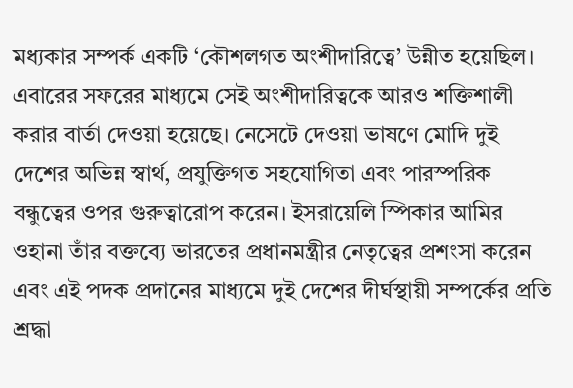মধ্যকার সম্পর্ক একটি ‘কৌশলগত অংশীদারিত্বে’ উন্নীত হয়েছিল। এবারের সফরের মাধ্যমে সেই অংশীদারিত্বকে আরও শক্তিশালী করার বার্তা দেওয়া হয়েছে। নেসেটে দেওয়া ভাষণে মোদি দুই দেশের অভিন্ন স্বার্থ, প্রযুক্তিগত সহযোগিতা এবং পারস্পরিক বন্ধুত্বের ওপর গুরুত্বারোপ করেন। ইসরায়েলি স্পিকার আমির ওহানা তাঁর বক্তব্যে ভারতের প্রধানমন্ত্রীর নেতৃত্বের প্রশংসা করেন এবং এই পদক প্রদানের মাধ্যমে দুই দেশের দীর্ঘস্থায়ী সম্পর্কের প্রতি শ্রদ্ধা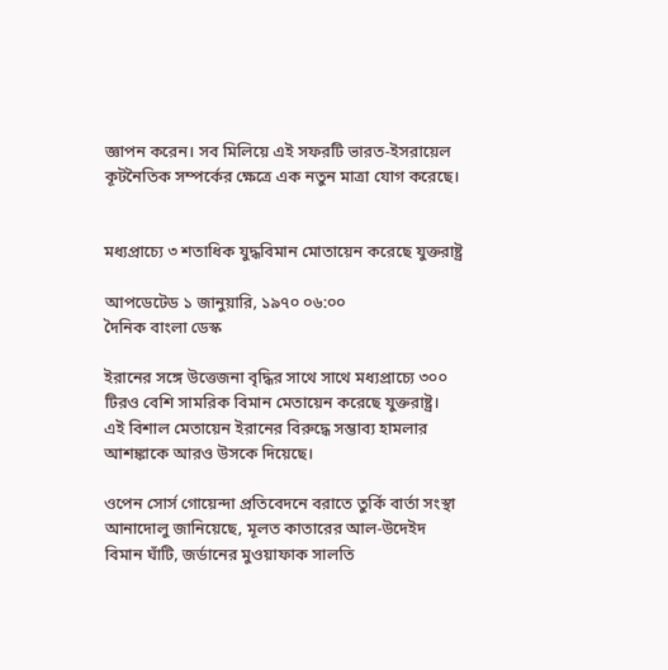জ্ঞাপন করেন। সব মিলিয়ে এই সফরটি ভারত-ইসরায়েল কূটনৈতিক সম্পর্কের ক্ষেত্রে এক নতুন মাত্রা যোগ করেছে।


মধ্যপ্রাচ্যে ৩ শতাধিক যুদ্ধবিমান মোতায়েন করেছে যুক্তরাষ্ট্র

আপডেটেড ১ জানুয়ারি, ১৯৭০ ০৬:০০
দৈনিক বাংলা ডেস্ক

ইরানের সঙ্গে উত্তেজনা বৃদ্ধির সাথে সাথে মধ্যপ্রাচ্যে ৩০০ টিরও বেশি সামরিক বিমান মেতায়েন করেছে যুক্তরাষ্ট্র। এই বিশাল মেতায়েন ইরানের বিরুদ্ধে সম্ভাব্য হামলার আশঙ্কাকে আরও উসকে দিয়েছে।

ওপেন সোর্স গোয়েন্দা প্রতিবেদনে বরাতে তুর্কি বার্তা সংস্থা আনাদোলু জানিয়েছে, মূলত কাতারের আল-উদেইদ বিমান ঘাঁটি, জর্ডানের মুওয়াফাক সালতি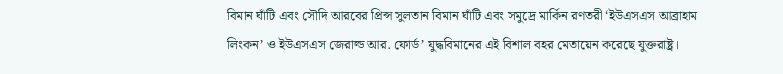বিমান ঘাঁটি এবং সৌদি আরবের প্রিন্স সুলতান বিমান ঘাঁটি এবং সমুদ্রে মার্কিন রণতরী ‘ইউএসএস আব্রাহাম লিংকন’ ও ইউএসএস জেরাল্ড আর. ফোর্ড’ যুদ্ধবিমানের এই বিশাল বহর মেতায়েন করেছে যুক্তরাষ্ট্র।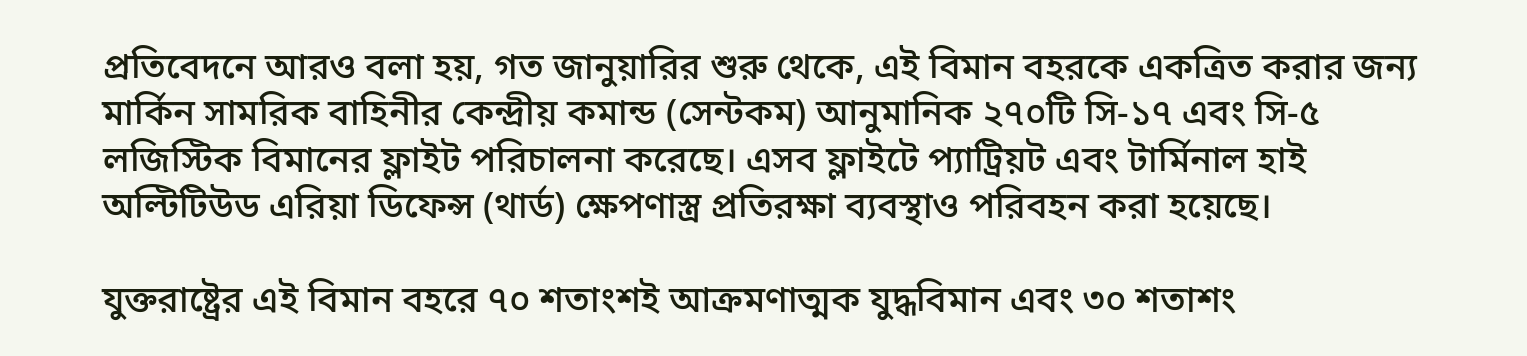প্রতিবেদনে আরও বলা হয়, গত জানুয়ারির শুরু থেকে, এই বিমান বহরকে একত্রিত করার জন্য মার্কিন সামরিক বাহিনীর কেন্দ্রীয় কমান্ড (সেন্টকম) আনুমানিক ২৭০টি সি-১৭ এবং সি-৫ লজিস্টিক বিমানের ফ্লাইট পরিচালনা করেছে। এসব ফ্লাইটে প্যাট্রিয়ট এবং টার্মিনাল হাই অল্টিটিউড এরিয়া ডিফেন্স (থার্ড) ক্ষেপণাস্ত্র প্রতিরক্ষা ব্যবস্থাও পরিবহন করা হয়েছে।

যুক্তরাষ্ট্রের এই বিমান বহরে ৭০ শতাংশই আক্রমণাত্মক যুদ্ধবিমান এবং ৩০ শতাশং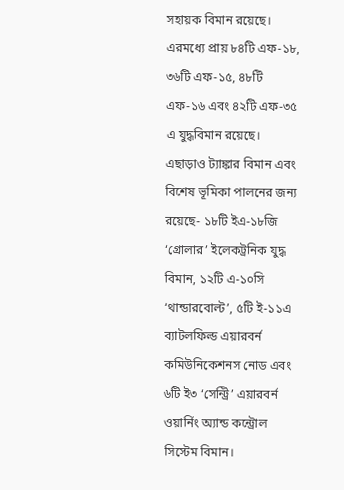সহায়ক বিমান রয়েছে। এরমধ্যে প্রায় ৮৪টি এফ-১৮, ৩৬টি এফ-১৫, ৪৮টি এফ-১৬ এবং ৪২টি এফ-৩৫ এ যুদ্ধবিমান রয়েছে। এছাড়াও ট্যাঙ্কার বিমান এবং বিশেষ ভূমিকা পালনের জন্য রয়েছে- ১৮টি ইএ-১৮জি ‘গ্রোলার’ ইলেকট্রনিক যুদ্ধ বিমান, ১২টি এ-১০সি ‘থান্ডারবোল্ট’, ৫টি ই-১১এ ব্যাটলফিল্ড এয়ারবর্ন কমিউনিকেশনস নোড এবং ৬টি ই৩ ‘সেন্ট্রি’ এয়ারবর্ন ওয়ার্নিং অ্যান্ড কন্ট্রোল সিস্টেম বিমান।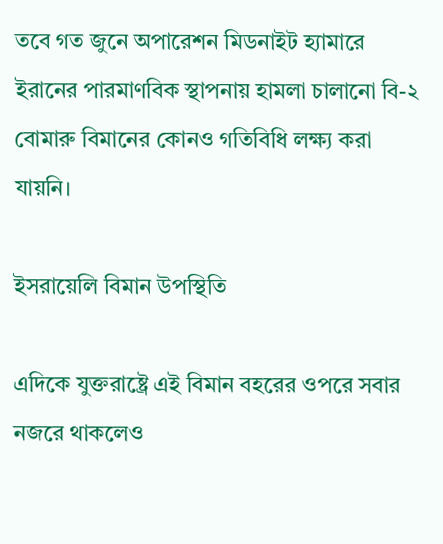তবে গত জুনে অপারেশন মিডনাইট হ্যামারে ইরানের পারমাণবিক স্থাপনায় হামলা চালানো বি-২ বোমারু বিমানের কোনও গতিবিধি লক্ষ্য করা যায়নি।

ইসরায়েলি বিমান উপস্থিতি

এদিকে যুক্তরাষ্ট্রে এই বিমান বহরের ওপরে সবার নজরে থাকলেও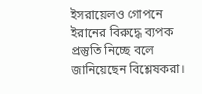ইসরায়েলও গোপনে ইরানের বিরুদ্ধে ব্যপক প্রস্তুতি নিচ্ছে বলে জানিয়েছেন বিশ্লেষকরা।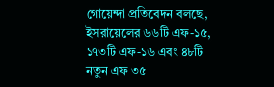গোয়েন্দা প্রতিবেদন বলছে, ইসরায়েলের ৬৬টি এফ-১৫, ১৭৩টি এফ-১৬ এবং ৪৮টি নতুন এফ ৩৫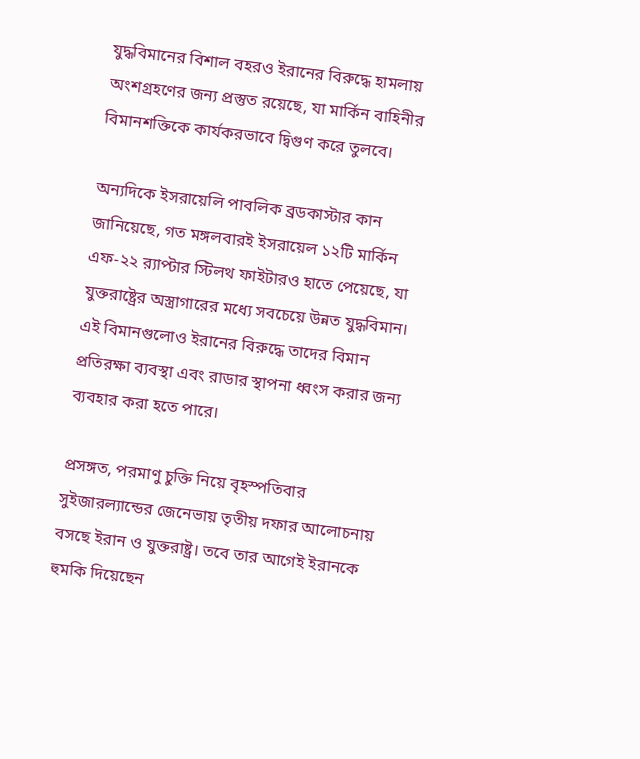যুদ্ধবিমানের বিশাল বহরও ইরানের বিরুদ্ধে হামলায় অংশগ্রহণের জন্য প্রস্তুত রয়েছে, যা মার্কিন বাহিনীর বিমানশক্তিকে কার্যকরভাবে দ্বিগুণ করে তুলবে।

অন্যদিকে ইসরায়েলি পাবলিক ব্রডকাস্টার কান জানিয়েছে, গত মঙ্গলবারই ইসরায়েল ১২টি মার্কিন এফ-২২ র‍্যাপ্টার স্টিলথ ফাইটারও হাতে পেয়েছে, যা যুক্তরাষ্ট্রের অস্ত্রাগারের মধ্যে সবচেয়ে উন্নত যুদ্ধবিমান। এই বিমানগুলোও ইরানের বিরুদ্ধে তাদের বিমান প্রতিরক্ষা ব্যবস্থা এবং রাডার স্থাপনা ধ্বংস করার জন্য ব্যবহার করা হতে পারে।

প্রসঙ্গত, পরমাণু চুক্তি নিয়ে বৃহস্পতিবার সুইজারল্যান্ডের জেনেভায় তৃতীয় দফার আলোচনায় বসছে ইরান ও যুক্তরাষ্ট্র। তবে তার আগেই ইরানকে হুমকি দিয়েছেন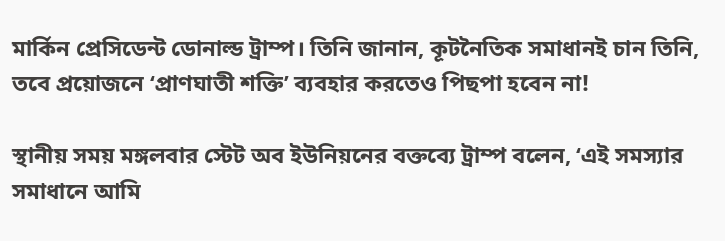মার্কিন প্রেসিডেন্ট ডোনাল্ড ট্রাম্প। তিনি জানান, কূটনৈতিক সমাধানই চান তিনি, তবে প্রয়োজনে ‘প্রাণঘাতী শক্তি’ ব্যবহার করতেও পিছপা হবেন না!

স্থানীয় সময় মঙ্গলবার স্টেট অব ইউনিয়নের বক্তব্যে ট্রাম্প বলেন, ‘এই সমস্যার সমাধানে আমি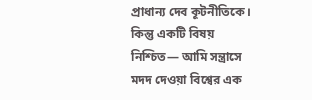প্রাধান্য দেব কূটনীতিকে। কিন্তু একটি বিষয় নিশ্চিত— আমি সন্ত্রাসে মদদ দেওয়া বিশ্বের এক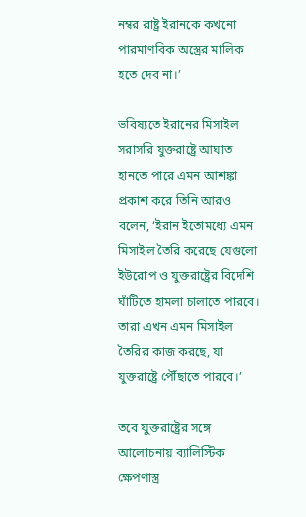নম্বর রাষ্ট্র ইরানকে কখনো পারমাণবিক অস্ত্রের মালিক হতে দেব না।’

ভবিষ্যতে ইরানের মিসাইল সরাসরি যুক্তরাষ্ট্রে আঘাত হানতে পারে এমন আশঙ্কা প্রকাশ করে তিনি আরও বলেন, ‘ইরান ইতোমধ্যে এমন মিসাইল তৈরি করেছে যেগুলো ইউরোপ ও যুক্তরাষ্ট্রের বিদেশি ঘাঁটিতে হামলা চালাতে পারবে। তারা এখন এমন মিসাইল তৈরির কাজ করছে, যা যুক্তরাষ্ট্রে পৌঁছাতে পারবে।’

তবে যুক্তরাষ্ট্রের সঙ্গে আলোচনায় ব্যালিস্টিক ক্ষেপণাস্ত্র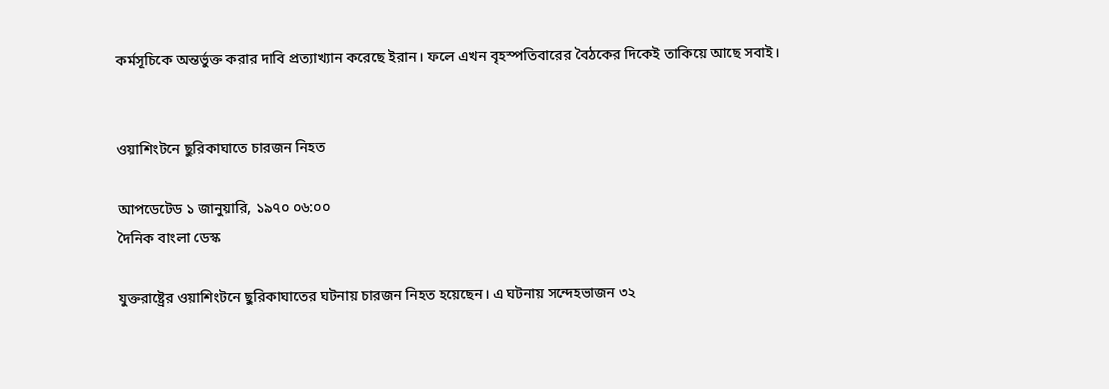কর্মসূচিকে অন্তর্ভুক্ত করার দাবি প্রত্যাখ্যান করেছে ইরান। ফলে এখন বৃহস্পতিবারের বৈঠকের দিকেই তাকিয়ে আছে সবাই।


ওয়াশিংটনে ছুরিকাঘাতে চারজন নিহত

আপডেটেড ১ জানুয়ারি, ১৯৭০ ০৬:০০
দৈনিক বাংলা ডেস্ক

যুক্তরাষ্ট্রের ওয়াশিংটনে ছুরিকাঘাতের ঘটনায় চারজন নিহত হয়েছেন। এ ঘটনায় সন্দেহভাজন ৩২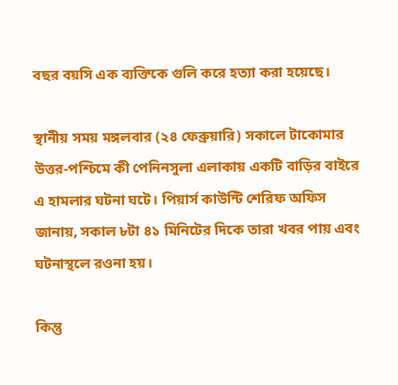বছর বয়সি এক ব্যক্তিকে গুলি করে হত্যা করা হয়েছে।

স্থানীয় সময় মঙ্গলবার (২৪ ফেব্রুয়ারি) সকালে টাকোমার উত্তর-পশ্চিমে কী পেনিনসুলা এলাকায় একটি বাড়ির বাইরে এ হামলার ঘটনা ঘটে। পিয়ার্স কাউন্টি শেরিফ অফিস জানায়, সকাল ৮টা ৪১ মিনিটের দিকে তারা খবর পায় এবং ঘটনাস্থলে রওনা হয়।

কিন্তু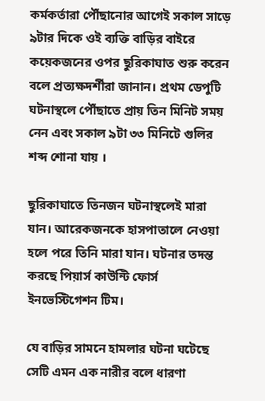কর্মকর্তারা পৌঁছানোর আগেই সকাল সাড়ে ৯টার দিকে ওই ব্যক্তি বাড়ির বাইরে কয়েকজনের ওপর ছুরিকাঘাত শুরু করেন বলে প্রত্যক্ষদর্শীরা জানান। প্রথম ডেপুটি ঘটনাস্থলে পৌঁছাতে প্রায় তিন মিনিট সময় নেন এবং সকাল ৯টা ৩৩ মিনিটে গুলির শব্দ শোনা যায় ।

ছুরিকাঘাতে তিনজন ঘটনাস্থলেই মারা যান। আরেকজনকে হাসপাতালে নেওয়া হলে পরে তিনি মারা যান। ঘটনার তদন্ত করছে পিয়ার্স কাউন্টি ফোর্স ইনভেস্টিগেশন টিম।

যে বাড়ির সামনে হামলার ঘটনা ঘটেছে সেটি এমন এক নারীর বলে ধারণা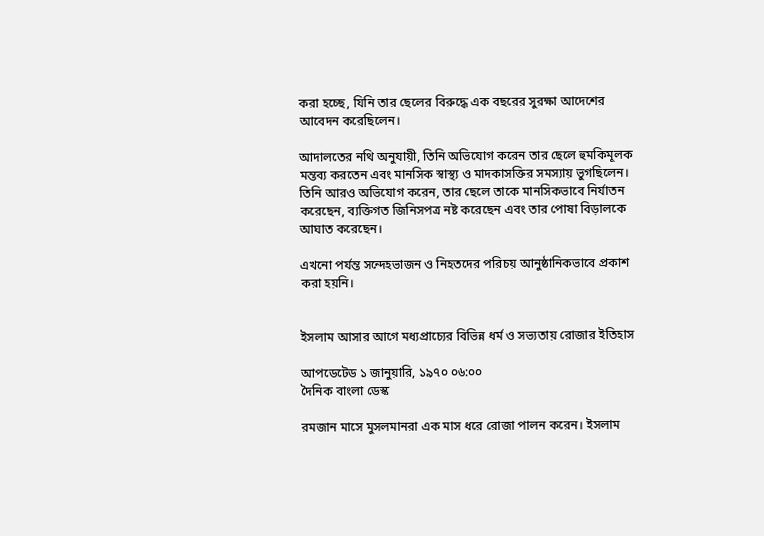করা হচ্ছে, যিনি তার ছেলের বিরুদ্ধে এক বছরের সুরক্ষা আদেশের আবেদন করেছিলেন।

আদালতের নথি অনুযায়ী, তিনি অভিযোগ করেন তার ছেলে হুমকিমূলক মন্তব্য করতেন এবং মানসিক স্বাস্থ্য ও মাদকাসক্তির সমস্যায় ভুগছিলেন। তিনি আরও অভিযোগ করেন, তার ছেলে তাকে মানসিকভাবে নির্যাতন করেছেন, ব্যক্তিগত জিনিসপত্র নষ্ট করেছেন এবং তার পোষা বিড়ালকে আঘাত করেছেন।

এখনো পর্যন্ত সন্দেহভাজন ও নিহতদের পরিচয় আনুষ্ঠানিকভাবে প্রকাশ করা হয়নি।


ইসলাম আসার আগে মধ্যপ্রাচ্যের বিভিন্ন ধর্ম ও সভ্যতায় রোজার ইতিহাস

আপডেটেড ১ জানুয়ারি, ১৯৭০ ০৬:০০
দৈনিক বাংলা ডেস্ক

রমজান মাসে মুসলমানরা এক মাস ধরে রোজা পালন করেন। ইসলাম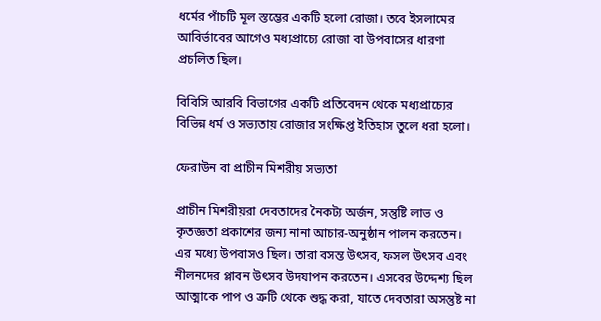ধর্মের পাঁচটি মূল স্তম্ভের একটি হলো রোজা। তবে ইসলামের আবির্ভাবের আগেও মধ্যপ্রাচ্যে রোজা বা উপবাসের ধারণা প্রচলিত ছিল।

বিবিসি আরবি বিভাগের একটি প্রতিবেদন থেকে মধ্যপ্রাচ্যের বিভিন্ন ধর্ম ও সভ্যতায় রোজার সংক্ষিপ্ত ইতিহাস তুলে ধরা হলো।

ফেরাউন বা প্রাচীন মিশরীয় সভ্যতা

প্রাচীন মিশরীয়রা দেবতাদের নৈকট্য অর্জন, সন্তুষ্টি লাভ ও কৃতজ্ঞতা প্রকাশের জন্য নানা আচার-অনুষ্ঠান পালন করতেন। এর মধ্যে উপবাসও ছিল। তারা বসন্ত উৎসব, ফসল উৎসব এবং নীলনদের প্লাবন উৎসব উদযাপন করতেন। এসবের উদ্দেশ্য ছিল আত্মাকে পাপ ও ত্রুটি থেকে শুদ্ধ করা, যাতে দেবতারা অসন্তুষ্ট না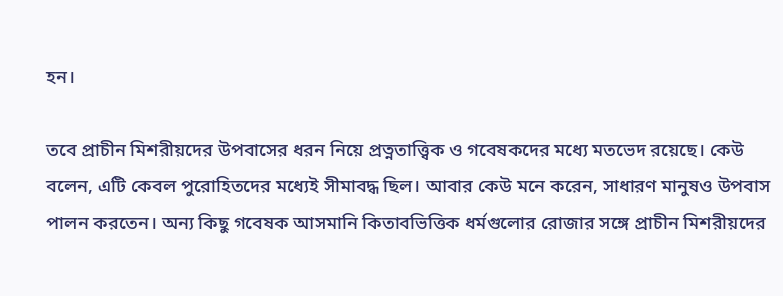হন।

তবে প্রাচীন মিশরীয়দের উপবাসের ধরন নিয়ে প্রত্নতাত্ত্বিক ও গবেষকদের মধ্যে মতভেদ রয়েছে। কেউ বলেন, এটি কেবল পুরোহিতদের মধ্যেই সীমাবদ্ধ ছিল। আবার কেউ মনে করেন, সাধারণ মানুষও উপবাস পালন করতেন। অন্য কিছু গবেষক আসমানি কিতাবভিত্তিক ধর্মগুলোর রোজার সঙ্গে প্রাচীন মিশরীয়দের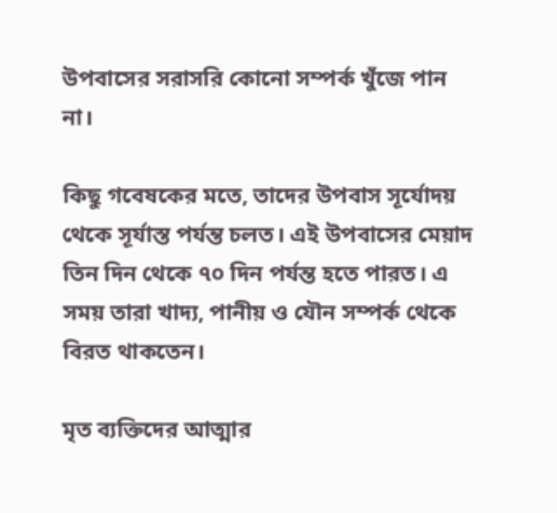উপবাসের সরাসরি কোনো সম্পর্ক খুঁজে পান না।

কিছু গবেষকের মতে, তাদের উপবাস সূর্যোদয় থেকে সূর্যাস্ত পর্যন্ত চলত। এই উপবাসের মেয়াদ তিন দিন থেকে ৭০ দিন পর্যন্ত হতে পারত। এ সময় তারা খাদ্য, পানীয় ও যৌন সম্পর্ক থেকে বিরত থাকতেন।

মৃত ব্যক্তিদের আত্মার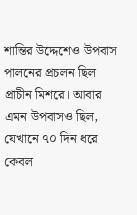শান্তির উদ্দেশেও উপবাস পালনের প্রচলন ছিল প্রাচীন মিশরে। আবার এমন উপবাসও ছিল, যেখানে ৭০ দিন ধরে কেবল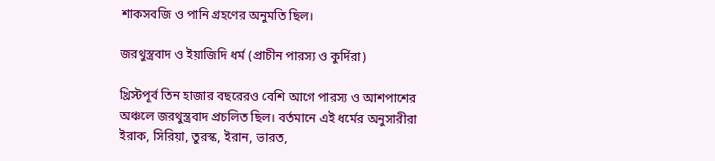শাকসবজি ও পানি গ্রহণের অনুমতি ছিল।

জরথুস্ত্রবাদ ও ইয়াজিদি ধর্ম (প্রাচীন পারস্য ও কুর্দিরা)

খ্রিস্টপূর্ব তিন হাজার বছরেরও বেশি আগে পারস্য ও আশপাশের অঞ্চলে জরথুস্ত্রবাদ প্রচলিত ছিল। বর্তমানে এই ধর্মের অনুসারীরা ইরাক, সিরিয়া, তুরস্ক, ইরান, ভারত,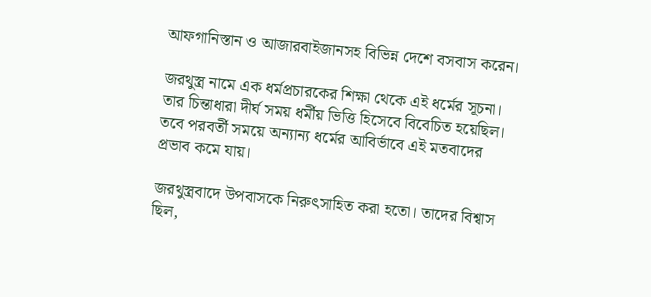আফগানিস্তান ও আজারবাইজানসহ বিভিন্ন দেশে বসবাস করেন।

জরথুস্ত্র নামে এক ধর্মপ্রচারকের শিক্ষা থেকে এই ধর্মের সূচনা। তার চিন্তাধারা দীর্ঘ সময় ধর্মীয় ভিত্তি হিসেবে বিবেচিত হয়েছিল। তবে পরবর্তী সময়ে অন্যান্য ধর্মের আবির্ভাবে এই মতবাদের প্রভাব কমে যায়।

জরথুস্ত্রবাদে উপবাসকে নিরুৎসাহিত করা হতো। তাদের বিশ্বাস ছিল,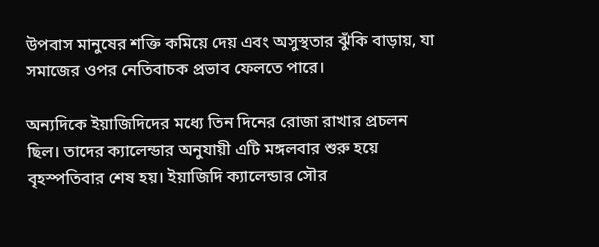উপবাস মানুষের শক্তি কমিয়ে দেয় এবং অসুস্থতার ঝুঁকি বাড়ায়, যা সমাজের ওপর নেতিবাচক প্রভাব ফেলতে পারে।

অন্যদিকে ইয়াজিদিদের মধ্যে তিন দিনের রোজা রাখার প্রচলন ছিল। তাদের ক্যালেন্ডার অনুযায়ী এটি মঙ্গলবার শুরু হয়ে বৃহস্পতিবার শেষ হয়। ইয়াজিদি ক্যালেন্ডার সৌর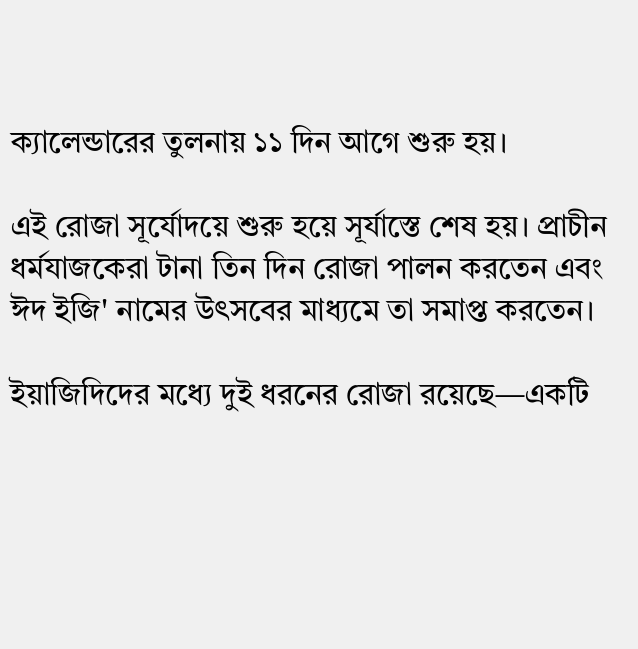ক্যালেন্ডারের তুলনায় ১১ দিন আগে শুরু হয়।

এই রোজা সূর্যোদয়ে শুরু হয়ে সূর্যাস্তে শেষ হয়। প্রাচীন ধর্মযাজকেরা টানা তিন দিন রোজা পালন করতেন এবং ঈদ ইজি' নামের উৎসবের মাধ্যমে তা সমাপ্ত করতেন।

ইয়াজিদিদের মধ্যে দুই ধরনের রোজা রয়েছে—একটি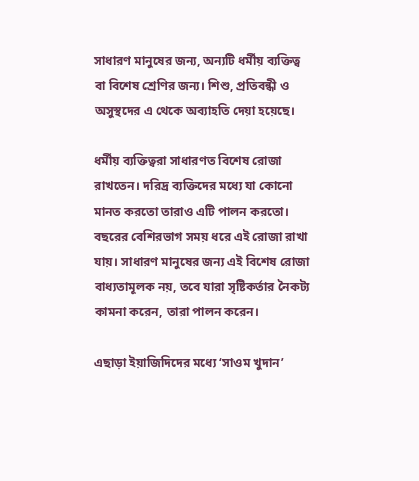সাধারণ মানুষের জন্য, অন্যটি ধর্মীয় ব্যক্তিত্ব বা বিশেষ শ্রেণির জন্য। শিশু, প্রতিবন্ধী ও অসুস্থদের এ থেকে অব্যাহতি দেয়া হয়েছে।

ধর্মীয় ব্যক্তিত্বরা সাধারণত বিশেষ রোজা রাখতেন। দরিদ্র ব্যক্তিদের মধ্যে যা কোনো মানত করতো তারাও এটি পালন করতো। বছরের বেশিরভাগ সময় ধরে এই রোজা রাখা যায়। সাধারণ মানুষের জন্য এই বিশেষ রোজা বাধ্যতামূলক নয়, তবে যারা সৃষ্টিকর্তার নৈকট্য কামনা করেন, তারা পালন করেন।

এছাড়া ইয়াজিদিদের মধ্যে ‘সাওম খুদান’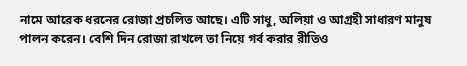নামে আরেক ধরনের রোজা প্রচলিত আছে। এটি সাধু, অলিয়া ও আগ্রহী সাধারণ মানুষ পালন করেন। বেশি দিন রোজা রাখলে তা নিয়ে গর্ব করার রীতিও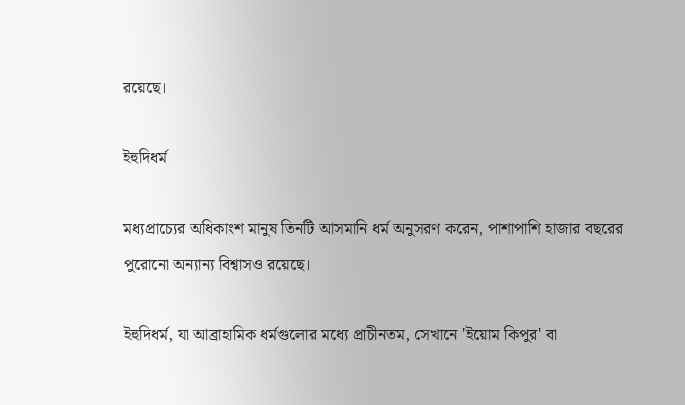রয়েছে।

ইহুদিধর্ম

মধ্যপ্রাচ্যের অধিকাংশ মানুষ তিনটি আসমানি ধর্ম অনুসরণ করেন, পাশাপাশি হাজার বছরের পুরোনো অন্যান্য বিশ্বাসও রয়েছে।

ইহুদিধর্ম, যা আব্রাহামিক ধর্মগুলোর মধ্যে প্রাচীনতম, সেখানে 'ইয়োম কিপুর' বা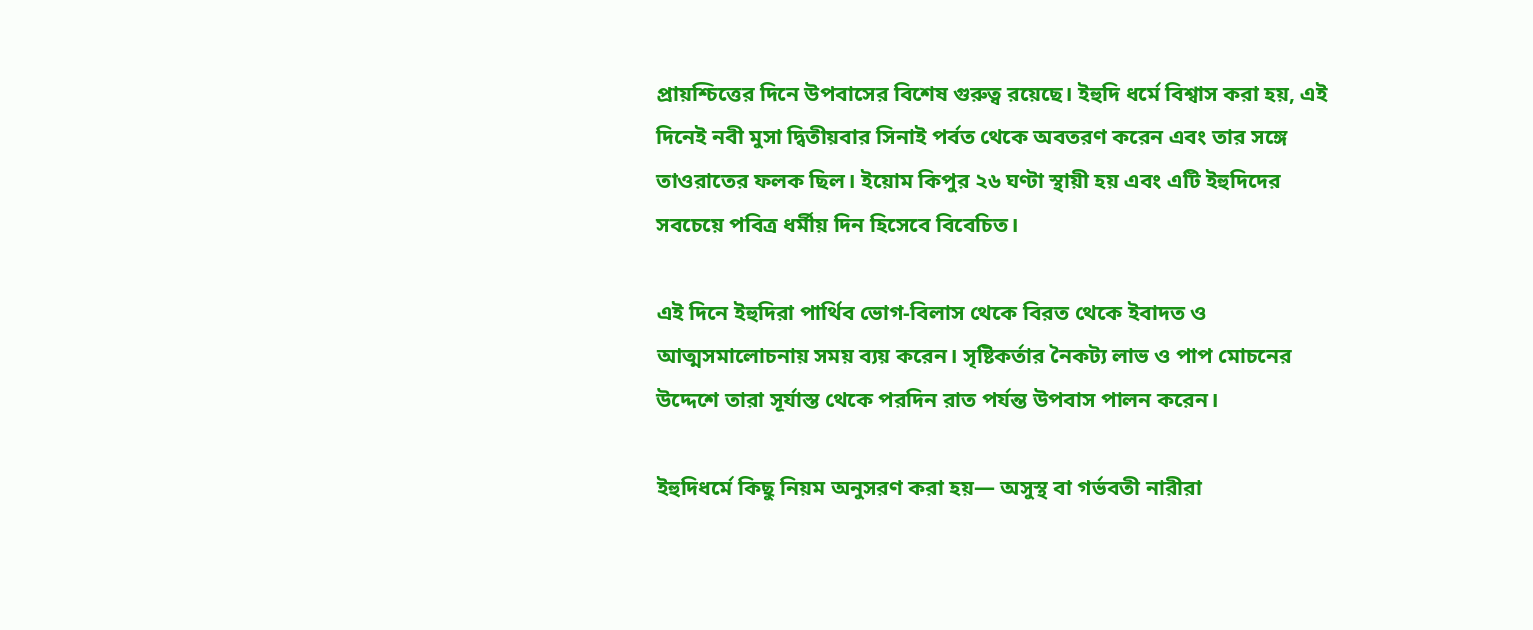প্রায়শ্চিত্তের দিনে উপবাসের বিশেষ গুরুত্ব রয়েছে। ইহুদি ধর্মে বিশ্বাস করা হয়, এই দিনেই নবী মুসা দ্বিতীয়বার সিনাই পর্বত থেকে অবতরণ করেন এবং তার সঙ্গে তাওরাতের ফলক ছিল। ইয়োম কিপুর ২৬ ঘণ্টা স্থায়ী হয় এবং এটি ইহুদিদের সবচেয়ে পবিত্র ধর্মীয় দিন হিসেবে বিবেচিত।

এই দিনে ইহুদিরা পার্থিব ভোগ-বিলাস থেকে বিরত থেকে ইবাদত ও আত্মসমালোচনায় সময় ব্যয় করেন। সৃষ্টিকর্তার নৈকট্য লাভ ও পাপ মোচনের উদ্দেশে তারা সূর্যাস্ত থেকে পরদিন রাত পর্যন্ত উপবাস পালন করেন।

ইহুদিধর্মে কিছু নিয়ম অনুসরণ করা হয়— অসুস্থ বা গর্ভবতী নারীরা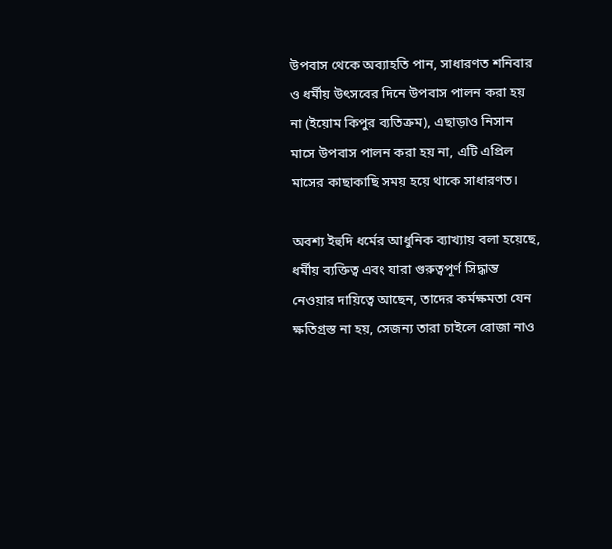উপবাস থেকে অব্যাহতি পান, সাধারণত শনিবার ও ধর্মীয় উৎসবের দিনে উপবাস পালন করা হয় না (ইয়োম কিপুর ব্যতিক্রম), এছাড়াও নিসান মাসে উপবাস পালন করা হয় না, এটি এপ্রিল মাসের কাছাকাছি সময় হয়ে থাকে সাধারণত।

অবশ্য ইহুদি ধর্মের আধুনিক ব্যাখ্যায় বলা হয়েছে, ধর্মীয় ব্যক্তিত্ব এবং যারা গুরুত্বপূর্ণ সিদ্ধান্ত নেওয়ার দায়িত্বে আছেন, তাদের কর্মক্ষমতা যেন ক্ষতিগ্রস্ত না হয়, সেজন্য তারা চাইলে রোজা নাও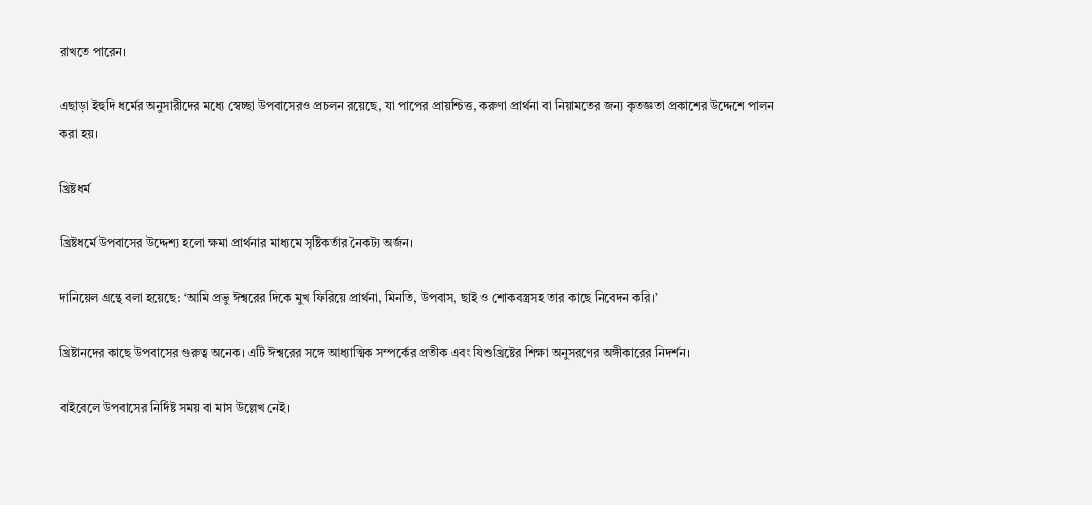রাখতে পারেন।

এছাড়া ইহুদি ধর্মের অনুসারীদের মধ্যে স্বেচ্ছা উপবাসেরও প্রচলন রয়েছে, যা পাপের প্রায়শ্চিত্ত, করুণা প্রার্থনা বা নিয়ামতের জন্য কৃতজ্ঞতা প্রকাশের উদ্দেশে পালন করা হয়।

খ্রিষ্টধর্ম

খ্রিষ্টধর্মে উপবাসের উদ্দেশ্য হলো ক্ষমা প্রার্থনার মাধ্যমে সৃষ্টিকর্তার নৈকট্য অর্জন।

দানিয়েল গ্রন্থে বলা হয়েছে: ‘আমি প্রভু ঈশ্বরের দিকে মুখ ফিরিয়ে প্রার্থনা, মিনতি, উপবাস, ছাই ও শোকবস্ত্রসহ তার কাছে নিবেদন করি।’

খ্রিষ্টানদের কাছে উপবাসের গুরুত্ব অনেক। এটি ঈশ্বরের সঙ্গে আধ্যাত্মিক সম্পর্কের প্রতীক এবং যিশুখ্রিষ্টের শিক্ষা অনুসরণের অঙ্গীকারের নিদর্শন।

বাইবেলে উপবাসের নির্দিষ্ট সময় বা মাস উল্লেখ নেই।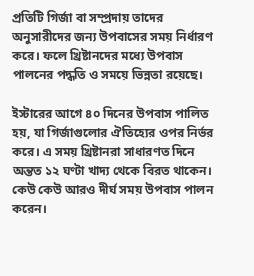প্রতিটি গির্জা বা সম্প্রদায় তাদের অনুসারীদের জন্য উপবাসের সময় নির্ধারণ করে। ফলে খ্রিষ্টানদের মধ্যে উপবাস পালনের পদ্ধতি ও সময়ে ভিন্নতা রয়েছে।

ইস্টারের আগে ৪০ দিনের উপবাস পালিত হয়, যা গির্জাগুলোর ঐতিহ্যের ওপর নির্ভর করে। এ সময় খ্রিষ্টানরা সাধারণত দিনে অন্তত ১২ ঘণ্টা খাদ্য থেকে বিরত থাকেন। কেউ কেউ আরও দীর্ঘ সময় উপবাস পালন করেন।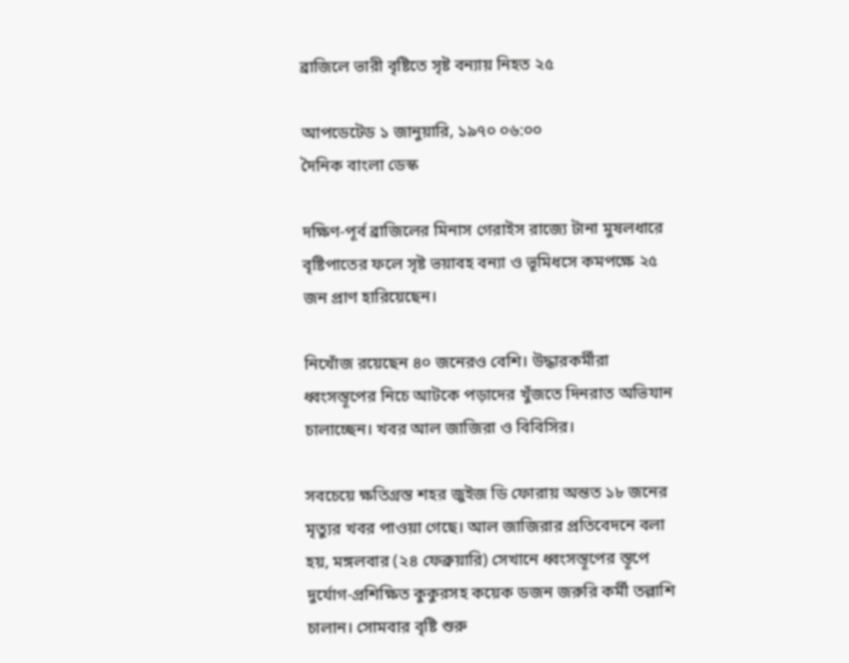ব্রাজিলে ভারী বৃষ্টিতে সৃষ্ট বন্যায় নিহত ২৫

আপডেটেড ১ জানুয়ারি, ১৯৭০ ০৬:০০
দৈনিক বাংলা ডেস্ক

দক্ষিণ-পূর্ব ব্রাজিলের মিনাস গেরাইস রাজ্যে টানা মুষলধারে বৃষ্টিপাতের ফলে সৃষ্ট ভয়াবহ বন্যা ও ভূমিধসে কমপক্ষে ২৫ জন প্রাণ হারিয়েছেন।

নিখোঁজ রয়েছেন ৪০ জনেরও বেশি। উদ্ধারকর্মীরা ধ্বংসস্তূপের নিচে আটকে পড়াদের খুঁজতে দিনরাত অভিযান চালাচ্ছেন। খবর আল জাজিরা ও বিবিসির।

সবচেয়ে ক্ষতিগ্রস্ত শহর জুইজ ডি ফোরায় অন্তত ১৮ জনের মৃত্যুর খবর পাওয়া গেছে। আল জাজিরার প্রতিবেদনে বলা হয়, মঙ্গলবার (২৪ ফেব্রুয়ারি) সেখানে ধ্বংসস্তূপের স্তূপে দুর্যোগ-প্রশিক্ষিত কুকুরসহ কয়েক ডজন জরুরি কর্মী তল্লাশি চালান। সোমবার বৃষ্টি শুরু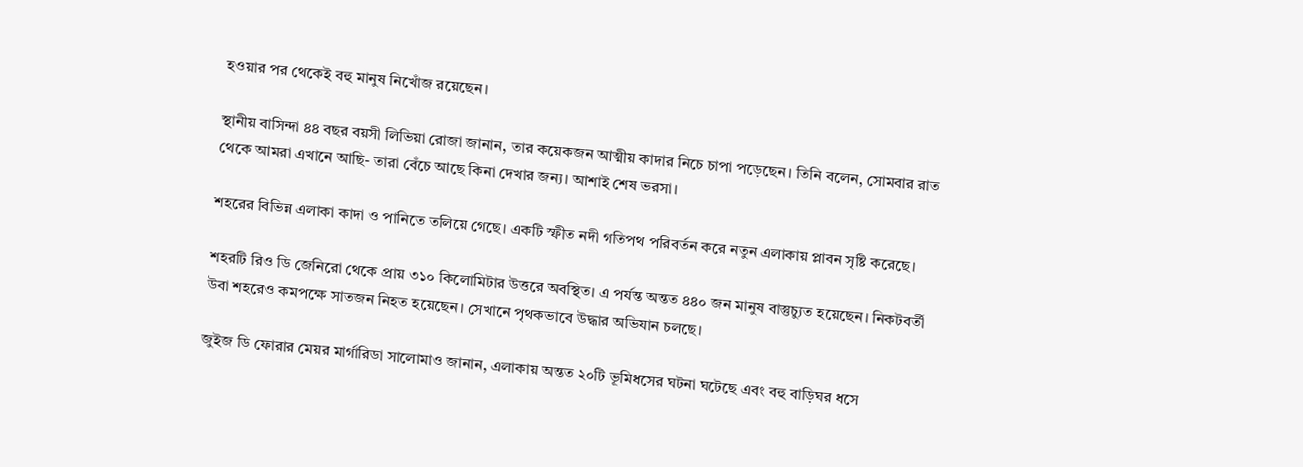হওয়ার পর থেকেই বহু মানুষ নিখোঁজ রয়েছেন।

স্থানীয় বাসিন্দা ৪৪ বছর বয়সী লিভিয়া রোজা জানান, তার কয়েকজন আত্মীয় কাদার নিচে চাপা পড়েছেন। তিনি বলেন, সোমবার রাত থেকে আমরা এখানে আছি- তারা বেঁচে আছে কিনা দেখার জন্য। আশাই শেষ ভরসা।

শহরের বিভিন্ন এলাকা কাদা ও পানিতে তলিয়ে গেছে। একটি স্ফীত নদী গতিপথ পরিবর্তন করে নতুন এলাকায় প্লাবন সৃষ্টি করেছে।

শহরটি রিও ডি জেনিরো থেকে প্রায় ৩১০ কিলোমিটার উত্তরে অবস্থিত। এ পর্যন্ত অন্তত ৪৪০ জন মানুষ বাস্তুচ্যুত হয়েছেন। নিকটবর্তী উবা শহরেও কমপক্ষে সাতজন নিহত হয়েছেন। সেখানে পৃথকভাবে উদ্ধার অভিযান চলছে।

জুইজ ডি ফোরার মেয়র মার্গারিডা সালোমাও জানান, এলাকায় অন্তত ২০টি ভূমিধসের ঘটনা ঘটেছে এবং বহু বাড়িঘর ধসে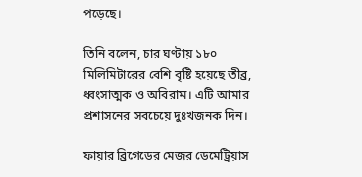পড়েছে।

তিনি বলেন, চার ঘণ্টায় ১৮০ মিলিমিটারের বেশি বৃষ্টি হয়েছে তীব্র, ধ্বংসাত্মক ও অবিরাম। এটি আমার প্রশাসনের সবচেয়ে দুঃখজনক দিন।

ফায়ার ব্রিগেডের মেজর ডেমেট্রিয়াস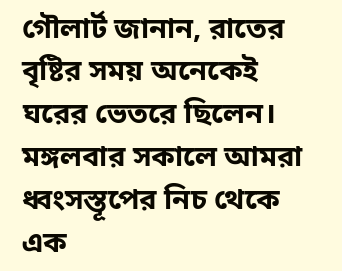গৌলার্ট জানান, রাতের বৃষ্টির সময় অনেকেই ঘরের ভেতরে ছিলেন। মঙ্গলবার সকালে আমরা ধ্বংসস্তূপের নিচ থেকে এক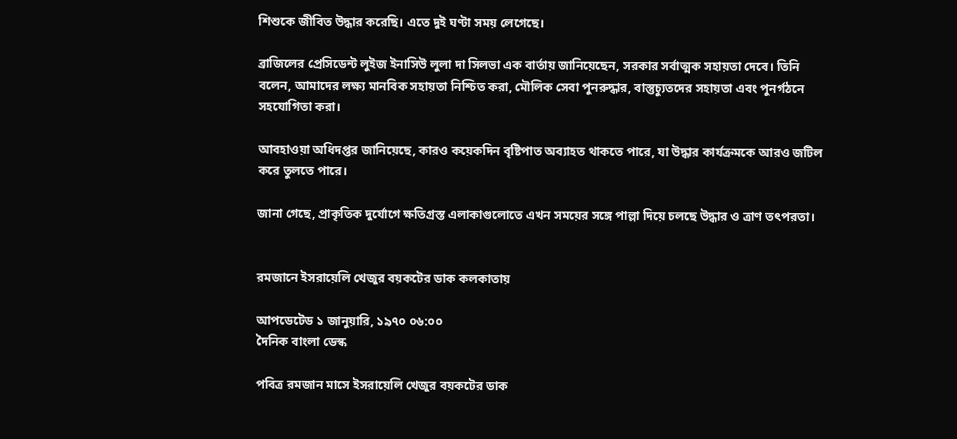শিশুকে জীবিত উদ্ধার করেছি। এতে দুই ঘণ্টা সময় লেগেছে।

ব্রাজিলের প্রেসিডেন্ট লুইজ ইনাসিউ লুলা দা সিলভা এক বার্তায় জানিয়েছেন, সরকার সর্বাত্মক সহায়তা দেবে। তিনি বলেন, আমাদের লক্ষ্য মানবিক সহায়তা নিশ্চিত করা, মৌলিক সেবা পুনরুদ্ধার, বাস্তুচ্যুতদের সহায়তা এবং পুনর্গঠনে সহযোগিতা করা।

আবহাওয়া অধিদপ্তর জানিয়েছে, কারও কয়েকদিন বৃষ্টিপাত অব্যাহত থাকতে পারে, যা উদ্ধার কার্যক্রমকে আরও জটিল করে তুলতে পারে।

জানা গেছে, প্রাকৃতিক দুর্যোগে ক্ষতিগ্রস্ত এলাকাগুলোতে এখন সময়ের সঙ্গে পাল্লা দিয়ে চলছে উদ্ধার ও ত্রাণ তৎপরতা।


রমজানে ইসরায়েলি খেজুর বয়কটের ডাক কলকাতায়

আপডেটেড ১ জানুয়ারি, ১৯৭০ ০৬:০০
দৈনিক বাংলা ডেস্ক

পবিত্র রমজান মাসে ইসরায়েলি খেজুর বয়কটের ডাক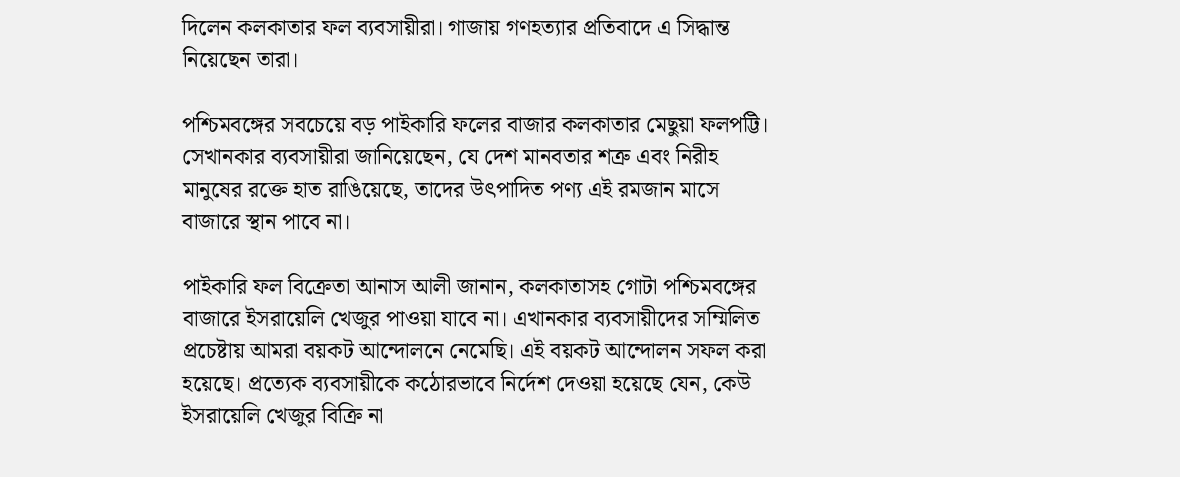দিলেন কলকাতার ফল ব্যবসায়ীরা। গাজায় গণহত্যার প্রতিবাদে এ সিদ্ধান্ত নিয়েছেন তারা।

পশ্চিমবঙ্গের সবচেয়ে বড় পাইকারি ফলের বাজার কলকাতার মেছুয়া ফলপট্টি। সেখানকার ব্যবসায়ীরা জানিয়েছেন, যে দেশ মানবতার শত্রু এবং নিরীহ মানুষের রক্তে হাত রাঙিয়েছে, তাদের উৎপাদিত পণ্য এই রমজান মাসে বাজারে স্থান পাবে না।

পাইকারি ফল বিক্রেতা আনাস আলী জানান, কলকাতাসহ গোটা পশ্চিমবঙ্গের বাজারে ইসরায়েলি খেজুর পাওয়া যাবে না। এখানকার ব্যবসায়ীদের সম্মিলিত প্রচেষ্টায় আমরা বয়কট আন্দোলনে নেমেছি। এই বয়কট আন্দোলন সফল করা হয়েছে। প্রত্যেক ব্যবসায়ীকে কঠোরভাবে নির্দেশ দেওয়া হয়েছে যেন, কেউ ইসরায়েলি খেজুর বিক্রি না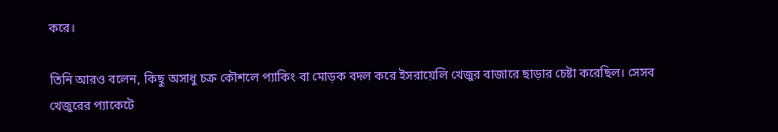করে।

তিনি আরও বলেন, কিছু অসাধু চক্র কৌশলে প্যাকিং বা মোড়ক বদল করে ইসরায়েলি খেজুর বাজারে ছাড়ার চেষ্টা করেছিল। সেসব খেজুরের প্যাকেটে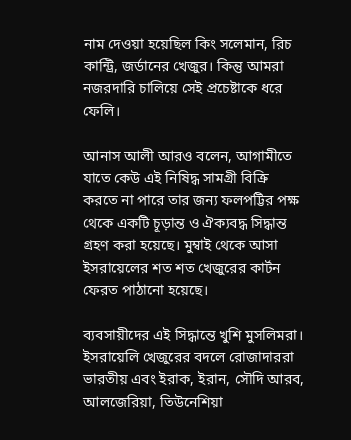নাম দেওয়া হয়েছিল কিং সলেমান, রিচ কান্ট্রি, জর্ডানের খেজুর। কিন্তু আমরা নজরদারি চালিয়ে সেই প্রচেষ্টাকে ধরে ফেলি।

আনাস আলী আরও বলেন, আগামীতে যাতে কেউ এই নিষিদ্ধ সামগ্রী বিক্রি করতে না পারে তার জন্য ফলপট্টির পক্ষ থেকে একটি চূড়ান্ত ও ঐক্যবদ্ধ সিদ্ধান্ত গ্রহণ করা হয়েছে। মুম্বাই থেকে আসা ইসরায়েলের শত শত খেজুরের কার্টন ফেরত পাঠানো হয়েছে।

ব্যবসায়ীদের এই সিদ্ধান্তে খুশি মুসলিমরা। ইসরায়েলি খেজুরের বদলে রোজাদাররা ভারতীয় এবং ইরাক, ইরান, সৌদি আরব, আলজেরিয়া, তিউনেশিয়া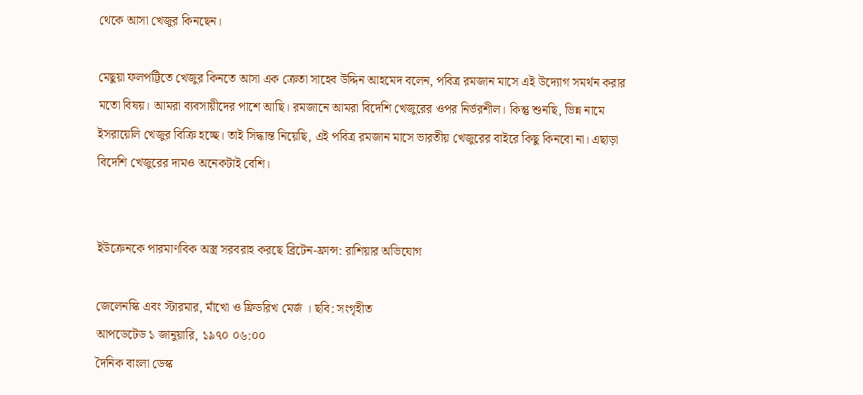থেকে আসা খেজুর কিনছেন।

মেছুয়া ফলপট্টিতে খেজুর কিনতে আসা এক ক্রেতা সাহেব উদ্দিন আহমেদ বলেন, পবিত্র রমজান মাসে এই উদ্যোগ সমর্থন করার মতো বিষয়। আমরা ব্যবসায়ীদের পাশে আছি। রমজানে আমরা বিদেশি খেজুরের ওপর নির্ভরশীল। কিন্তু শুনছি, ভিন্ন নামে ইসরায়েলি খেজুর বিক্রি হচ্ছে। তাই সিদ্ধান্ত নিয়েছি, এই পবিত্র রমজান মাসে ভারতীয় খেজুরের বাইরে কিছু কিনবো না। এছাড়া বিদেশি খেজুরের দামও অনেকটাই বেশি।


ইউক্রেনকে পারমাণবিক অস্ত্র সরবরাহ করছে ব্রিটেন-ফ্রান্স: রাশিয়ার অভিযোগ

জেলেনস্কি এবং স্টারমার, মাঁখো ও ফ্রিডরিখ মের্জ । ছবি: সংগৃহীত
আপডেটেড ১ জানুয়ারি, ১৯৭০ ০৬:০০
দৈনিক বাংলা ডেস্ক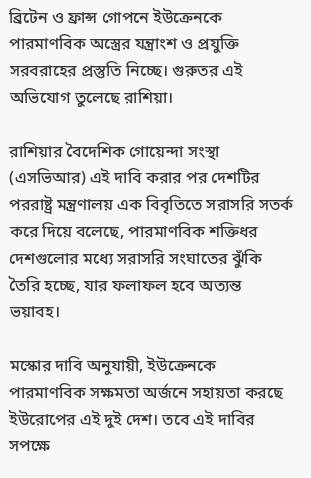ব্রিটেন ও ফ্রান্স গোপনে ইউক্রেনকে পারমাণবিক অস্ত্রের যন্ত্রাংশ ও প্রযুক্তি সরবরাহের প্রস্তুতি নিচ্ছে। গুরুতর এই অভিযোগ তুলেছে রাশিয়া।

রাশিয়ার বৈদেশিক গোয়েন্দা সংস্থা (এসভিআর) এই দাবি করার পর দেশটির পররাষ্ট্র মন্ত্রণালয় এক বিবৃতিতে সরাসরি সতর্ক করে দিয়ে বলেছে, পারমাণবিক শক্তিধর দেশগুলোর মধ্যে সরাসরি সংঘাতের ঝুঁকি তৈরি হচ্ছে, যার ফলাফল হবে অত্যন্ত ভয়াবহ।

মস্কোর দাবি অনুযায়ী, ইউক্রেনকে পারমাণবিক সক্ষমতা অর্জনে সহায়তা করছে ইউরোপের এই দুই দেশ। তবে এই দাবির সপক্ষে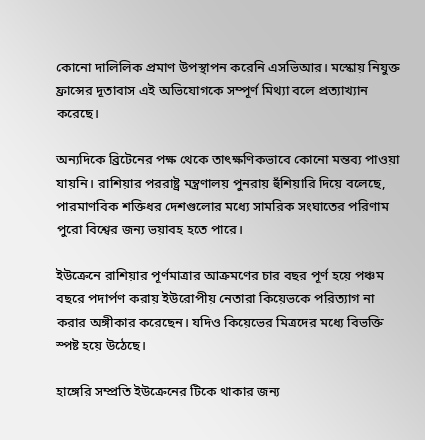কোনো দালিলিক প্রমাণ উপস্থাপন করেনি এসভিআর। মস্কোয় নিযুক্ত ফ্রান্সের দূতাবাস এই অভিযোগকে সম্পূর্ণ মিথ্যা বলে প্রত্যাখ্যান করেছে।

অন্যদিকে ব্রিটেনের পক্ষ থেকে তাৎক্ষণিকভাবে কোনো মন্তব্য পাওয়া যায়নি। রাশিয়ার পররাষ্ট্র মন্ত্রণালয় পুনরায় হুঁশিয়ারি দিয়ে বলেছে, পারমাণবিক শক্তিধর দেশগুলোর মধ্যে সামরিক সংঘাতের পরিণাম পুরো বিশ্বের জন্য ভয়াবহ হতে পারে।

ইউক্রেনে রাশিয়ার পূর্ণমাত্রার আক্রমণের চার বছর পূর্ণ হয়ে পঞ্চম বছরে পদার্পণ করায় ইউরোপীয় নেতারা কিয়েভকে পরিত্যাগ না করার অঙ্গীকার করেছেন। যদিও কিয়েভের মিত্রদের মধ্যে বিভক্তি স্পষ্ট হয়ে উঠেছে।

হাঙ্গেরি সম্প্রতি ইউক্রেনের টিকে থাকার জন্য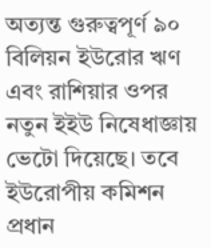অত্যন্ত গুরুত্বপূর্ণ ৯০ বিলিয়ন ইউরোর ঋণ এবং রাশিয়ার ওপর নতুন ইইউ নিষেধাজ্ঞায় ভেটো দিয়েছে। তবে ইউরোপীয় কমিশন প্রধান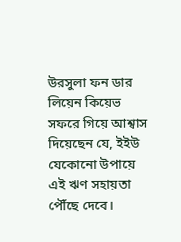উরসুলা ফন ডার লিয়েন কিয়েভ সফরে গিয়ে আশ্বাস দিয়েছেন যে, ইইউ যেকোনো উপায়ে এই ঋণ সহায়তা পৌঁছে দেবে।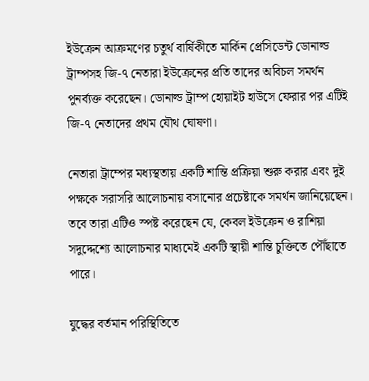ইউক্রেন আক্রমণের চতুর্থ বার্ষিকীতে মার্কিন প্রেসিডেন্ট ডোনাল্ড ট্রাম্পসহ জি-৭ নেতারা ইউক্রেনের প্রতি তাদের অবিচল সমর্থন পুনর্ব্যক্ত করেছেন। ডোনাল্ড ট্রাম্প হোয়াইট হাউসে ফেরার পর এটিই জি-৭ নেতাদের প্রথম যৌথ ঘোষণা।

নেতারা ট্রাম্পের মধ্যস্থতায় একটি শান্তি প্রক্রিয়া শুরু করার এবং দুই পক্ষকে সরাসরি আলোচনায় বসানোর প্রচেষ্টাকে সমর্থন জানিয়েছেন। তবে তারা এটিও স্পষ্ট করেছেন যে, কেবল ইউক্রেন ও রাশিয়া সদুদ্দেশ্যে আলোচনার মাধ্যমেই একটি স্থায়ী শান্তি চুক্তিতে পৌঁছাতে পারে।

যুদ্ধের বর্তমান পরিস্থিতিতে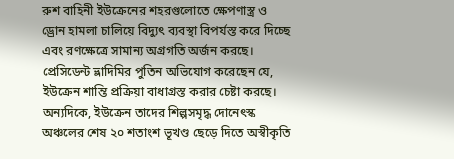রুশ বাহিনী ইউক্রেনের শহরগুলোতে ক্ষেপণাস্ত্র ও ড্রোন হামলা চালিয়ে বিদ্যুৎ ব্যবস্থা বিপর্যস্ত করে দিচ্ছে এবং রণক্ষেত্রে সামান্য অগ্রগতি অর্জন করছে। প্রেসিডেন্ট ভ্লাদিমির পুতিন অভিযোগ করেছেন যে, ইউক্রেন শান্তি প্রক্রিয়া বাধাগ্রস্ত করার চেষ্টা করছে। অন্যদিকে, ইউক্রেন তাদের শিল্পসমৃদ্ধ দোনেৎস্ক অঞ্চলের শেষ ২০ শতাংশ ভূখণ্ড ছেড়ে দিতে অস্বীকৃতি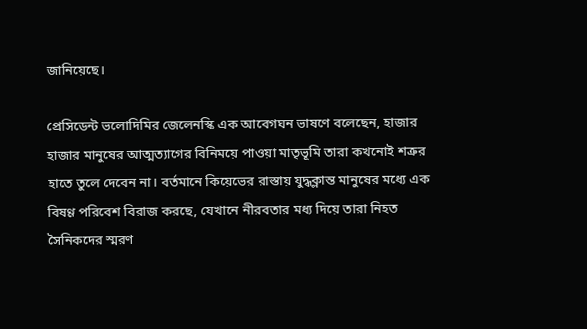জানিয়েছে।

প্রেসিডেন্ট ভলোদিমির জেলেনস্কি এক আবেগঘন ভাষণে বলেছেন, হাজার হাজার মানুষের আত্মত্যাগের বিনিময়ে পাওয়া মাতৃভূমি তারা কখনোই শত্রুর হাতে তুলে দেবেন না। বর্তমানে কিয়েভের রাস্তায় যুদ্ধক্লান্ত মানুষের মধ্যে এক বিষণ্ণ পরিবেশ বিরাজ করছে, যেখানে নীরবতার মধ্য দিয়ে তারা নিহত সৈনিকদের স্মরণ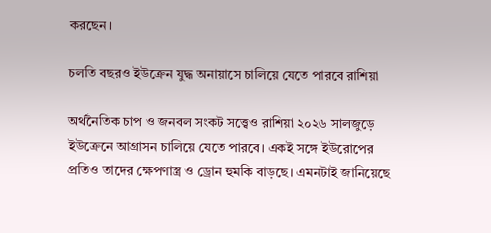করছেন।

চলতি বছরও ইউক্রেন যুদ্ধ অনায়াসে চালিয়ে যেতে পারবে রাশিয়া

অর্থনৈতিক চাপ ও জনবল সংকট সত্ত্বেও রাশিয়া ২০২৬ সালজুড়ে ইউক্রেনে আগ্রাসন চালিয়ে যেতে পারবে। একই সঙ্গে ইউরোপের প্রতিও তাদের ক্ষেপণাস্ত্র ও ড্রোন হুমকি বাড়ছে। এমনটাই জানিয়েছে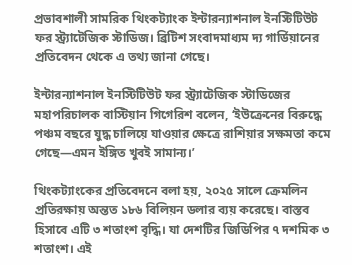প্রভাবশালী সামরিক থিংকট্যাংক ইন্টারন্যাশনাল ইনস্টিটিউট ফর স্ট্র্যাটেজিক স্টাডিজ। ব্রিটিশ সংবাদমাধ্যম দ্য গার্ডিয়ানের প্রতিবেদন থেকে এ তথ্য জানা গেছে।

ইন্টারন্যাশনাল ইনস্টিটিউট ফর স্ট্র্যাটেজিক স্টাডিজের মহাপরিচালক বাস্টিয়ান গিগেরিশ বলেন, ‘ইউক্রেনের বিরুদ্ধে পঞ্চম বছরে যুদ্ধ চালিয়ে যাওয়ার ক্ষেত্রে রাশিয়ার সক্ষমতা কমে গেছে—এমন ইঙ্গিত খুবই সামান্য।’

থিংকট্যাংকের প্রতিবেদনে বলা হয়, ২০২৫ সালে ক্রেমলিন প্রতিরক্ষায় অন্তত ১৮৬ বিলিয়ন ডলার ব্যয় করেছে। বাস্তব হিসাবে এটি ৩ শতাংশ বৃদ্ধি। যা দেশটির জিডিপির ৭ দশমিক ৩ শতাংশ। এই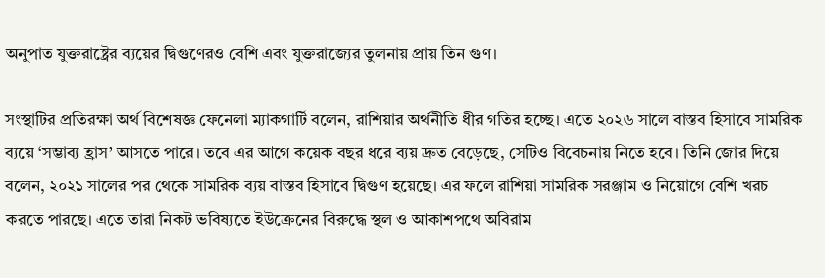অনুপাত যুক্তরাষ্ট্রের ব্যয়ের দ্বিগুণেরও বেশি এবং যুক্তরাজ্যের তুলনায় প্রায় তিন গুণ।

সংস্থাটির প্রতিরক্ষা অর্থ বিশেষজ্ঞ ফেনেলা ম্যাকগার্টি বলেন, রাশিয়ার অর্থনীতি ধীর গতির হচ্ছে। এতে ২০২৬ সালে বাস্তব হিসাবে সামরিক ব্যয়ে ‘সম্ভাব্য হ্রাস’ আসতে পারে। তবে এর আগে কয়েক বছর ধরে ব্যয় দ্রুত বেড়েছে, সেটিও বিবেচনায় নিতে হবে। তিনি জোর দিয়ে বলেন, ২০২১ সালের পর থেকে সামরিক ব্যয় বাস্তব হিসাবে দ্বিগুণ হয়েছে। এর ফলে রাশিয়া সামরিক সরঞ্জাম ও নিয়োগে বেশি খরচ করতে পারছে। এতে তারা নিকট ভবিষ্যতে ইউক্রেনের বিরুদ্ধে স্থল ও আকাশপথে অবিরাম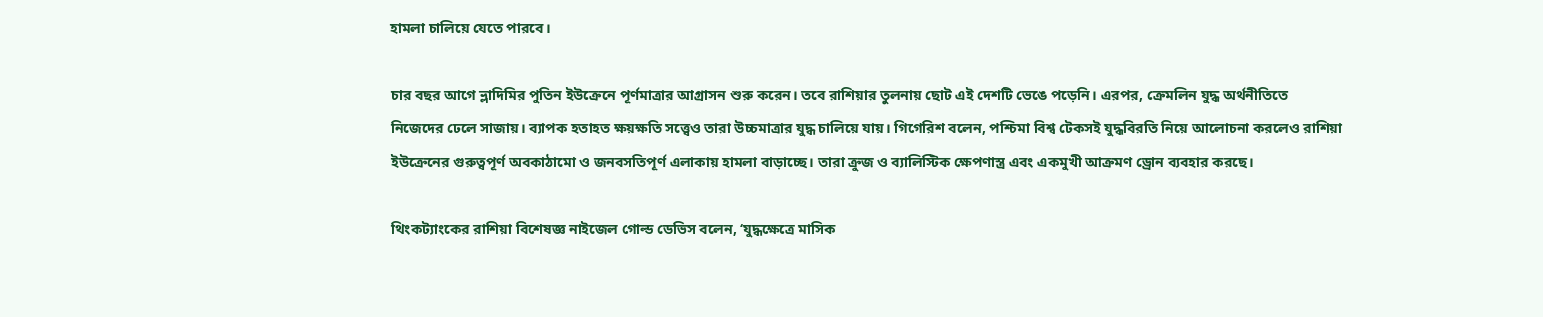হামলা চালিয়ে যেতে পারবে।

চার বছর আগে ভ্লাদিমির পুতিন ইউক্রেনে পূর্ণমাত্রার আগ্রাসন শুরু করেন। তবে রাশিয়ার তুলনায় ছোট এই দেশটি ভেঙে পড়েনি। এরপর, ক্রেমলিন যুদ্ধ অর্থনীতিতে নিজেদের ঢেলে সাজায়। ব্যাপক হতাহত ক্ষয়ক্ষতি সত্ত্বেও তারা উচ্চমাত্রার যুদ্ধ চালিয়ে যায়। গিগেরিশ বলেন, পশ্চিমা বিশ্ব টেকসই যুদ্ধবিরতি নিয়ে আলোচনা করলেও রাশিয়া ইউক্রেনের গুরুত্বপূর্ণ অবকাঠামো ও জনবসতিপূর্ণ এলাকায় হামলা বাড়াচ্ছে। তারা ক্রুজ ও ব্যালিস্টিক ক্ষেপণাস্ত্র এবং একমুখী আক্রমণ ড্রোন ব্যবহার করছে।

থিংকট্যাংকের রাশিয়া বিশেষজ্ঞ নাইজেল গোল্ড ডেভিস বলেন, ‘যুদ্ধক্ষেত্রে মাসিক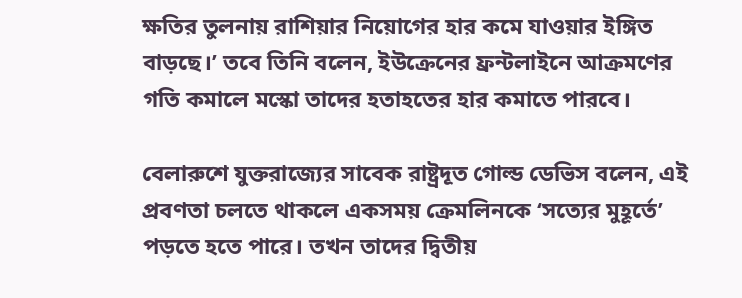ক্ষতির তুলনায় রাশিয়ার নিয়োগের হার কমে যাওয়ার ইঙ্গিত বাড়ছে।’ তবে তিনি বলেন, ইউক্রেনের ফ্রন্টলাইনে আক্রমণের গতি কমালে মস্কো তাদের হতাহতের হার কমাতে পারবে।

বেলারুশে যুক্তরাজ্যের সাবেক রাষ্ট্রদূত গোল্ড ডেভিস বলেন, এই প্রবণতা চলতে থাকলে একসময় ক্রেমলিনকে ‘সত্যের মুহূর্তে’ পড়তে হতে পারে। তখন তাদের দ্বিতীয়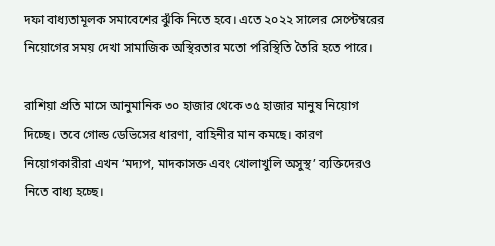দফা বাধ্যতামূলক সমাবেশের ঝুঁকি নিতে হবে। এতে ২০২২ সালের সেপ্টেম্বরের নিয়োগের সময় দেখা সামাজিক অস্থিরতার মতো পরিস্থিতি তৈরি হতে পারে।

রাশিয়া প্রতি মাসে আনুমানিক ৩০ হাজার থেকে ৩৫ হাজার মানুষ নিয়োগ দিচ্ছে। তবে গোল্ড ডেভিসের ধারণা, বাহিনীর মান কমছে। কারণ নিয়োগকারীরা এখন ‘মদ্যপ, মাদকাসক্ত এবং খোলাখুলি অসুস্থ’ ব্যক্তিদেরও নিতে বাধ্য হচ্ছে।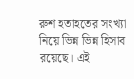রুশ হতাহতের সংখ্যা নিয়ে ভিন্ন ভিন্ন হিসাব রয়েছে। এই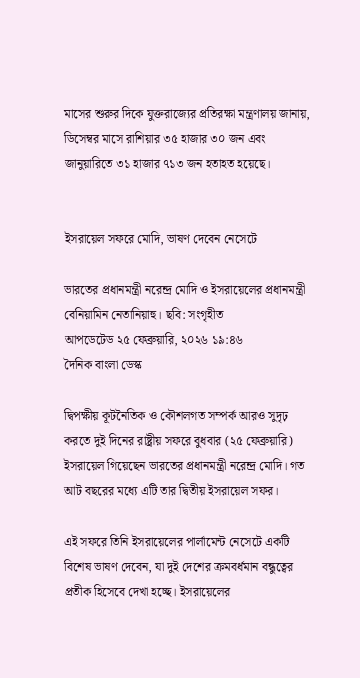মাসের শুরুর দিকে যুক্তরাজ্যের প্রতিরক্ষা মন্ত্রণালয় জানায়, ডিসেম্বর মাসে রাশিয়ার ৩৫ হাজার ৩০ জন এবং জানুয়ারিতে ৩১ হাজার ৭১৩ জন হতাহত হয়েছে।


ইসরায়েল সফরে মোদি, ভাষণ দেবেন নেসেটে

ভারতের প্রধানমন্ত্রী নরেন্দ্র মোদি ও ইসরায়েলের প্রধানমন্ত্রী বেনিয়ামিন নেতানিয়াহু। ছবি: সংগৃহীত
আপডেটেড ২৫ ফেব্রুয়ারি, ২০২৬ ১৯:৪৬
দৈনিক বাংলা ডেস্ক

দ্বিপক্ষীয় কূটনৈতিক ও কৌশলগত সম্পর্ক আরও সুদৃঢ় করতে দুই দিনের রাষ্ট্রীয় সফরে বুধবার (২৫ ফেব্রুয়ারি) ইসরায়েল গিয়েছেন ভারতের প্রধানমন্ত্রী নরেন্দ্র মোদি। গত আট বছরের মধ্যে এটি তার দ্বিতীয় ইসরায়েল সফর।

এই সফরে তিনি ইসরায়েলের পার্লামেন্ট নেসেটে একটি বিশেষ ভাষণ দেবেন, যা দুই দেশের ক্রমবর্ধমান বন্ধুত্বের প্রতীক হিসেবে দেখা হচ্ছে। ইসরায়েলের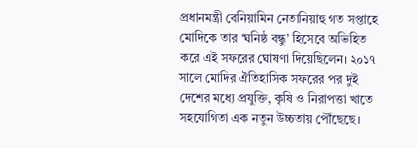প্রধানমন্ত্রী বেনিয়ামিন নেতানিয়াহু গত সপ্তাহে মোদিকে তার ‘ঘনিষ্ঠ বন্ধু’ হিসেবে অভিহিত করে এই সফরের ঘোষণা দিয়েছিলেন। ২০১৭ সালে মোদির ঐতিহাসিক সফরের পর দুই দেশের মধ্যে প্রযুক্তি, কৃষি ও নিরাপত্তা খাতে সহযোগিতা এক নতুন উচ্চতায় পৌঁছেছে।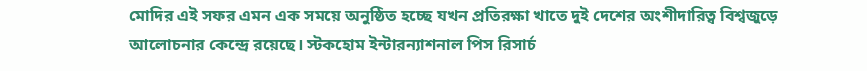মোদির এই সফর এমন এক সময়ে অনুষ্ঠিত হচ্ছে যখন প্রতিরক্ষা খাতে দুই দেশের অংশীদারিত্ব বিশ্বজুড়ে আলোচনার কেন্দ্রে রয়েছে। স্টকহোম ইন্টারন্যাশনাল পিস রিসার্চ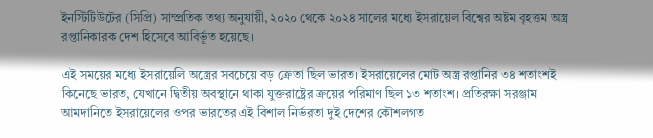ইনস্টিটিউটের (সিপ্রি) সাম্প্রতিক তথ্য অনুযায়ী, ২০২০ থেকে ২০২৪ সালের মধ্যে ইসরায়েল বিশ্বের অষ্টম বৃহত্তম অস্ত্র রপ্তানিকারক দেশ হিসেবে আবির্ভূত হয়েছে।

এই সময়ের মধ্যে ইসরায়েলি অস্ত্রের সবচেয়ে বড় ক্রেতা ছিল ভারত। ইসরায়েলের মোট অস্ত্র রপ্তানির ৩৪ শতাংশই কিনেছে ভারত, যেখানে দ্বিতীয় অবস্থানে থাকা যুক্তরাষ্ট্রের ক্রয়ের পরিমাণ ছিল ১৩ শতাংশ। প্রতিরক্ষা সরঞ্জাম আমদানিতে ইসরায়েলের ওপর ভারতের এই বিশাল নির্ভরতা দুই দেশের কৌশলগত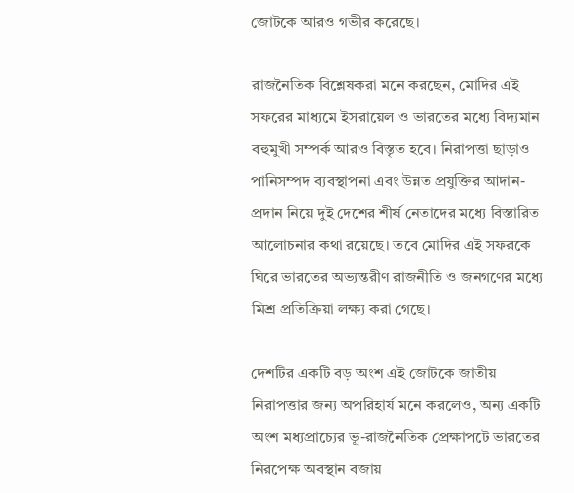জোটকে আরও গভীর করেছে।

রাজনৈতিক বিশ্লেষকরা মনে করছেন, মোদির এই সফরের মাধ্যমে ইসরায়েল ও ভারতের মধ্যে বিদ্যমান বহুমুখী সম্পর্ক আরও বিস্তৃত হবে। নিরাপত্তা ছাড়াও পানিসম্পদ ব্যবস্থাপনা এবং উন্নত প্রযুক্তির আদান-প্রদান নিয়ে দুই দেশের শীর্ষ নেতাদের মধ্যে বিস্তারিত আলোচনার কথা রয়েছে। তবে মোদির এই সফরকে ঘিরে ভারতের অভ্যন্তরীণ রাজনীতি ও জনগণের মধ্যে মিশ্র প্রতিক্রিয়া লক্ষ্য করা গেছে।

দেশটির একটি বড় অংশ এই জোটকে জাতীয় নিরাপত্তার জন্য অপরিহার্য মনে করলেও, অন্য একটি অংশ মধ্যপ্রাচ্যের ভূ-রাজনৈতিক প্রেক্ষাপটে ভারতের নিরপেক্ষ অবস্থান বজায়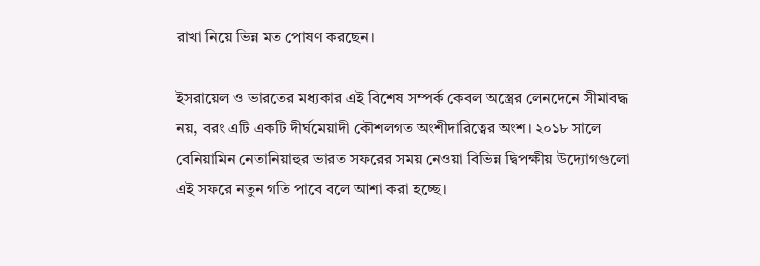রাখা নিয়ে ভিন্ন মত পোষণ করছেন।

ইসরায়েল ও ভারতের মধ্যকার এই বিশেষ সম্পর্ক কেবল অস্ত্রের লেনদেনে সীমাবদ্ধ নয়, বরং এটি একটি দীর্ঘমেয়াদী কৌশলগত অংশীদারিত্বের অংশ। ২০১৮ সালে বেনিয়ামিন নেতানিয়াহুর ভারত সফরের সময় নেওয়া বিভিন্ন দ্বিপক্ষীয় উদ্যোগগুলো এই সফরে নতুন গতি পাবে বলে আশা করা হচ্ছে।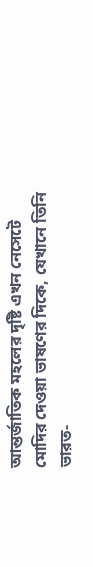আন্তর্জাতিক মহলের দৃষ্টি এখন নেসেটে মোদির দেওয়া ভাষণের দিকে, যেখানে তিনি ভারত-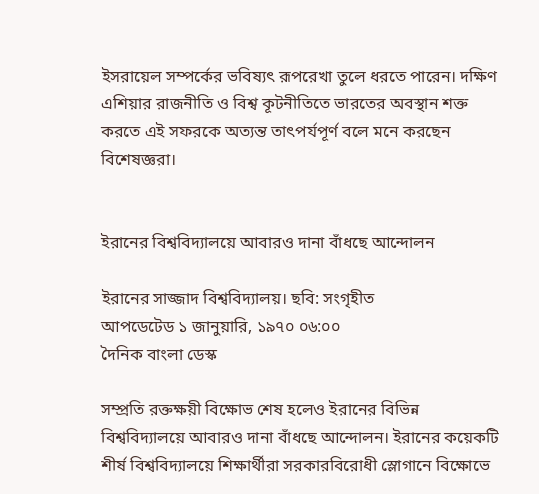ইসরায়েল সম্পর্কের ভবিষ্যৎ রূপরেখা তুলে ধরতে পারেন। দক্ষিণ এশিয়ার রাজনীতি ও বিশ্ব কূটনীতিতে ভারতের অবস্থান শক্ত করতে এই সফরকে অত্যন্ত তাৎপর্যপূর্ণ বলে মনে করছেন বিশেষজ্ঞরা।


ইরানের বিশ্ববিদ্যালয়ে আবারও দানা বাঁধছে আন্দোলন

ইরানের সাজ্জাদ বিশ্ববিদ্যালয়। ছবি: সংগৃহীত
আপডেটেড ১ জানুয়ারি, ১৯৭০ ০৬:০০
দৈনিক বাংলা ডেস্ক

সম্প্রতি রক্তক্ষয়ী বিক্ষোভ শেষ হলেও ইরানের বিভিন্ন বিশ্ববিদ্যালয়ে আবারও দানা বাঁধছে আন্দোলন। ইরানের কয়েকটি শীর্ষ বিশ্ববিদ্যালয়ে শিক্ষার্থীরা সরকারবিরোধী স্লোগানে বিক্ষোভে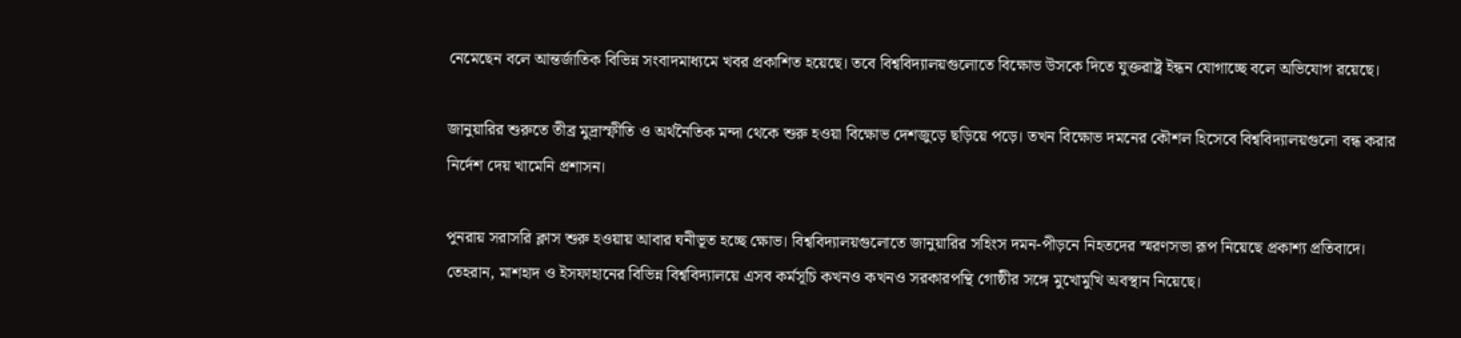নেমেছেন বলে আন্তর্জাতিক বিভিন্ন সংবাদমাধ্যমে খবর প্রকাশিত হয়েছে। তবে বিশ্ববিদ্যালয়গুলোতে বিক্ষোভ উসকে দিতে যুক্তরাষ্ট্র ইন্ধন যোগাচ্ছে বলে অভিযোগ রয়েছে।

জানুয়ারির শুরুতে তীব্র মুদ্রাস্ফীতি ও অর্থনৈতিক মন্দা থেকে শুরু হওয়া বিক্ষোভ দেশজুড়ে ছড়িয়ে পড়ে। তখন বিক্ষোভ দমনের কৌশল হিসেবে বিশ্ববিদ্যালয়গুলো বন্ধ করার নির্দেশ দেয় খামেনি প্রশাসন।

পুনরায় সরাসরি ক্লাস শুরু হওয়ায় আবার ঘনীভূত হচ্ছে ক্ষোভ। বিশ্ববিদ্যালয়গুলোতে জানুয়ারির সহিংস দমন-পীড়নে নিহতদের স্মরণসভা রূপ নিয়েছে প্রকাশ্য প্রতিবাদে। তেহরান, মাশহাদ ও ইসফাহানের বিভিন্ন বিশ্ববিদ্যালয়ে এসব কর্মসূচি কখনও কখনও সরকারপন্থি গোষ্ঠীর সঙ্গে মুখোমুখি অবস্থান নিয়েছে।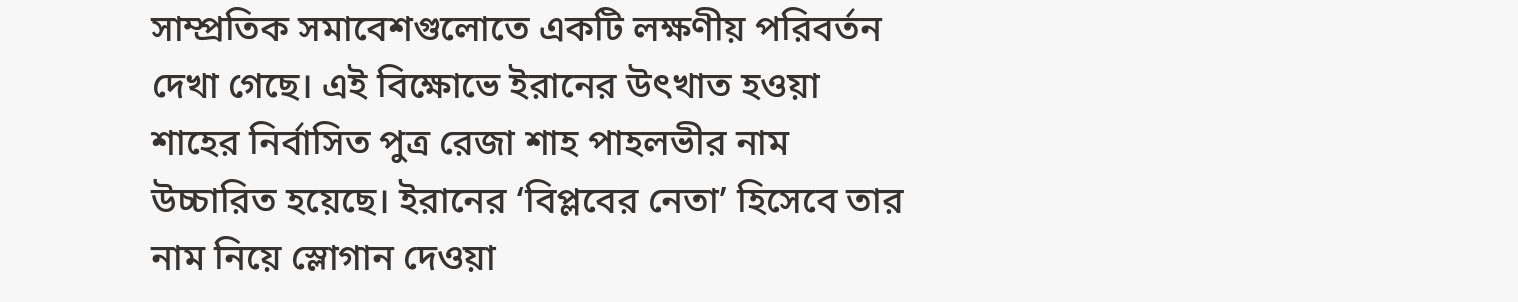সাম্প্রতিক সমাবেশগুলোতে একটি লক্ষণীয় পরিবর্তন দেখা গেছে। এই বিক্ষোভে ইরানের উৎখাত হওয়া শাহের নির্বাসিত পুত্র রেজা শাহ পাহলভীর নাম উচ্চারিত হয়েছে। ইরানের ‘বিপ্লবের নেতা’ হিসেবে তার নাম নিয়ে স্লোগান দেওয়া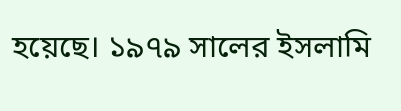হয়েছে। ১৯৭৯ সালের ইসলামি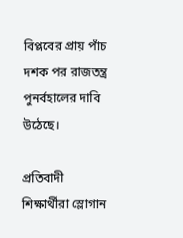বিপ্লবের প্রায় পাঁচ দশক পর রাজতন্ত্র পুনর্বহালের দাবি উঠেছে।

প্রতিবাদী শিক্ষার্থীরা স্লোগান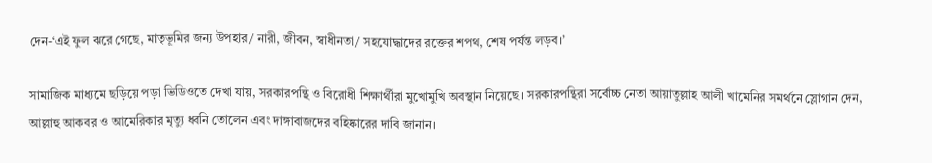দেন-‘এই ফুল ঝরে গেছে, মাতৃভূমির জন্য উপহার/ নারী, জীবন, স্বাধীনতা/ সহযোদ্ধাদের রক্তের শপথ, শেষ পর্যন্ত লড়ব।’

সামাজিক মাধ্যমে ছড়িয়ে পড়া ভিডিওতে দেখা যায়, সরকারপন্থি ও বিরোধী শিক্ষার্থীরা মুখোমুখি অবস্থান নিয়েছে। সরকারপন্থিরা সর্বোচ্চ নেতা আয়াতুল্লাহ আলী খামেনির সমর্থনে স্লোগান দেন, আল্লাহু আকবর ও আমেরিকার মৃত্যু ধ্বনি তোলেন এবং দাঙ্গাবাজদের বহিষ্কারের দাবি জানান।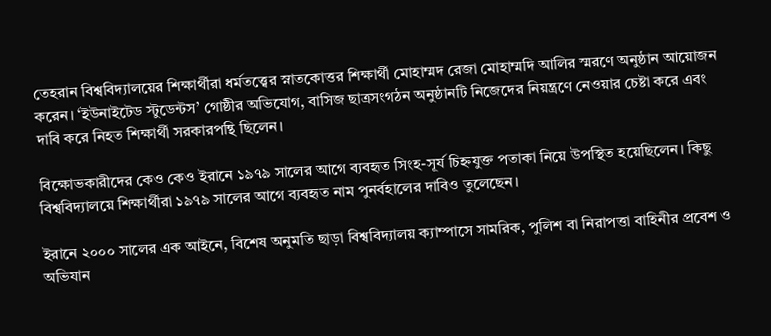তেহরান বিশ্ববিদ্যালয়ের শিক্ষার্থীরা ধর্মতত্ত্বের স্নাতকোত্তর শিক্ষার্থী মোহাম্মদ রেজা মোহাম্মদি আলির স্মরণে অনুষ্ঠান আয়োজন করেন। ‘ইউনাইটেড স্টুডেন্টস’ গোষ্ঠীর অভিযোগ, বাসিজ ছাত্রসংগঠন অনুষ্ঠানটি নিজেদের নিয়ন্ত্রণে নেওয়ার চেষ্টা করে এবং দাবি করে নিহত শিক্ষার্থী সরকারপন্থি ছিলেন।

বিক্ষোভকারীদের কেও কেও ইরানে ১৯৭৯ সালের আগে ব্যবহৃত সিংহ-সূর্য চিহ্নযুক্ত পতাকা নিয়ে উপস্থিত হয়েছিলেন। কিছু বিশ্ববিদ্যালয়ে শিক্ষার্থীরা ১৯৭৯ সালের আগে ব্যবহৃত নাম পুনর্বহালের দাবিও তুলেছেন।

ইরানে ২০০০ সালের এক আইনে, বিশেষ অনুমতি ছাড়া বিশ্ববিদ্যালয় ক্যাম্পাসে সামরিক, পুলিশ বা নিরাপত্তা বাহিনীর প্রবেশ ও অভিযান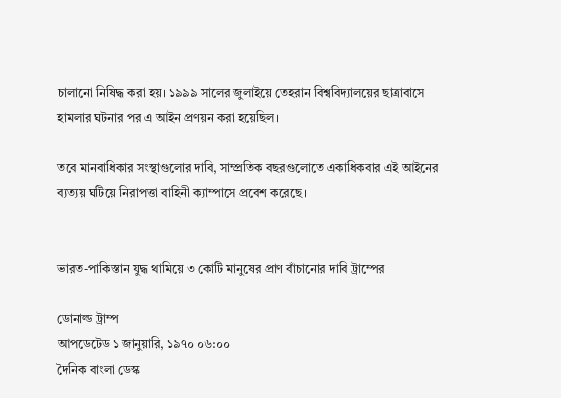চালানো নিষিদ্ধ করা হয়। ১৯৯৯ সালের জুলাইয়ে তেহরান বিশ্ববিদ্যালয়ের ছাত্রাবাসে হামলার ঘটনার পর এ আইন প্রণয়ন করা হয়েছিল।

তবে মানবাধিকার সংস্থাগুলোর দাবি, সাম্প্রতিক বছরগুলোতে একাধিকবার এই আইনের ব্যত্যয় ঘটিয়ে নিরাপত্তা বাহিনী ক্যাম্পাসে প্রবেশ করেছে।


ভারত-পাকিস্তান যুদ্ধ থামিয়ে ৩ কোটি মানুষের প্রাণ বাঁচানোর দাবি ট্রাম্পের

ডোনাল্ড ট্রাম্প
আপডেটেড ১ জানুয়ারি, ১৯৭০ ০৬:০০
দৈনিক বাংলা ডেস্ক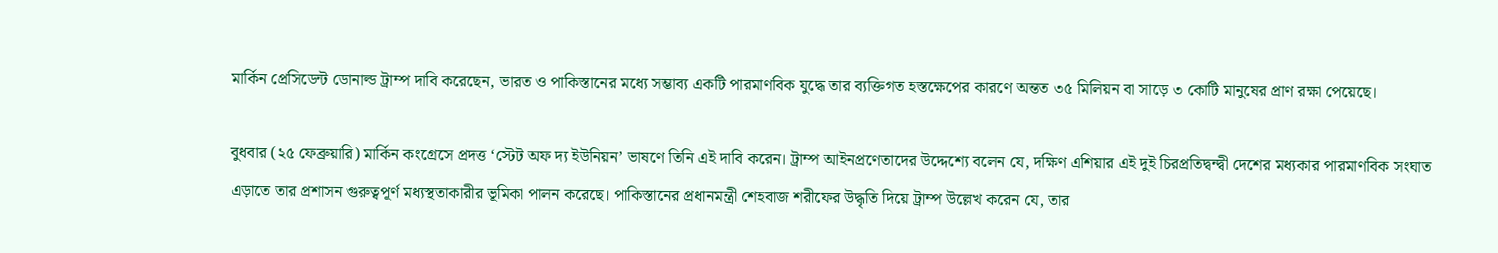মার্কিন প্রেসিডেন্ট ডোনাল্ড ট্রাম্প দাবি করেছেন, ভারত ও পাকিস্তানের মধ্যে সম্ভাব্য একটি পারমাণবিক যুদ্ধে তার ব্যক্তিগত হস্তক্ষেপের কারণে অন্তত ৩৫ মিলিয়ন বা সাড়ে ৩ কোটি মানুষের প্রাণ রক্ষা পেয়েছে।

বুধবার (২৫ ফেব্রুয়ারি) মার্কিন কংগ্রেসে প্রদত্ত ‘স্টেট অফ দ্য ইউনিয়ন’ ভাষণে তিনি এই দাবি করেন। ট্রাম্প আইনপ্রণেতাদের উদ্দেশ্যে বলেন যে, দক্ষিণ এশিয়ার এই দুই চিরপ্রতিদ্বন্দ্বী দেশের মধ্যকার পারমাণবিক সংঘাত এড়াতে তার প্রশাসন গুরুত্বপূর্ণ মধ্যস্থতাকারীর ভূমিকা পালন করেছে। পাকিস্তানের প্রধানমন্ত্রী শেহবাজ শরীফের উদ্ধৃতি দিয়ে ট্রাম্প উল্লেখ করেন যে, তার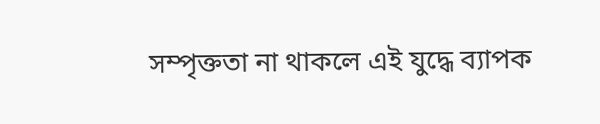সম্পৃক্ততা না থাকলে এই যুদ্ধে ব্যাপক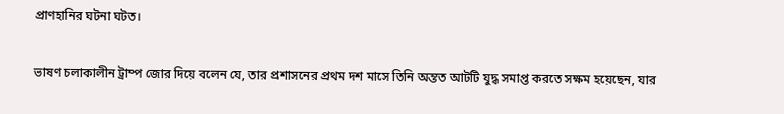প্রাণহানির ঘটনা ঘটত।

ভাষণ চলাকালীন ট্রাম্প জোর দিয়ে বলেন যে, তার প্রশাসনের প্রথম দশ মাসে তিনি অন্তত আটটি যুদ্ধ সমাপ্ত করতে সক্ষম হয়েছেন, যার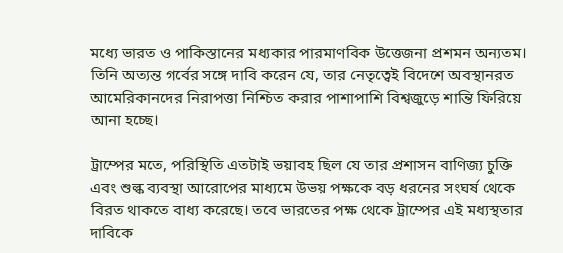মধ্যে ভারত ও পাকিস্তানের মধ্যকার পারমাণবিক উত্তেজনা প্রশমন অন্যতম। তিনি অত্যন্ত গর্বের সঙ্গে দাবি করেন যে, তার নেতৃত্বেই বিদেশে অবস্থানরত আমেরিকানদের নিরাপত্তা নিশ্চিত করার পাশাপাশি বিশ্বজুড়ে শান্তি ফিরিয়ে আনা হচ্ছে।

ট্রাম্পের মতে, পরিস্থিতি এতটাই ভয়াবহ ছিল যে তার প্রশাসন বাণিজ্য চুক্তি এবং শুল্ক ব্যবস্থা আরোপের মাধ্যমে উভয় পক্ষকে বড় ধরনের সংঘর্ষ থেকে বিরত থাকতে বাধ্য করেছে। তবে ভারতের পক্ষ থেকে ট্রাম্পের এই মধ্যস্থতার দাবিকে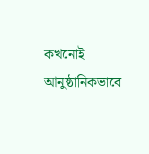কখনোই আনুষ্ঠানিকভাবে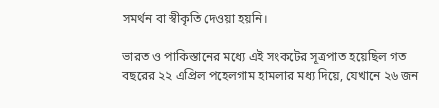সমর্থন বা স্বীকৃতি দেওয়া হয়নি।

ভারত ও পাকিস্তানের মধ্যে এই সংকটের সূত্রপাত হয়েছিল গত বছরের ২২ এপ্রিল পহেলগাম হামলার মধ্য দিয়ে, যেখানে ২৬ জন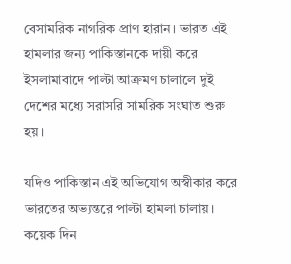বেসামরিক নাগরিক প্রাণ হারান। ভারত এই হামলার জন্য পাকিস্তানকে দায়ী করে ইসলামাবাদে পাল্টা আক্রমণ চালালে দুই দেশের মধ্যে সরাসরি সামরিক সংঘাত শুরু হয়।

যদিও পাকিস্তান এই অভিযোগ অস্বীকার করে ভারতের অভ্যন্তরে পাল্টা হামলা চালায়। কয়েক দিন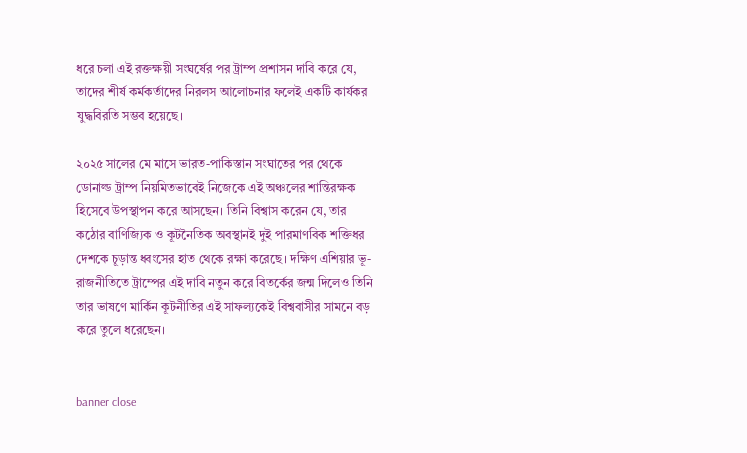ধরে চলা এই রক্তক্ষয়ী সংঘর্ষের পর ট্রাম্প প্রশাসন দাবি করে যে, তাদের শীর্ষ কর্মকর্তাদের নিরলস আলোচনার ফলেই একটি কার্যকর যুদ্ধবিরতি সম্ভব হয়েছে।

২০২৫ সালের মে মাসে ভারত-পাকিস্তান সংঘাতের পর থেকে ডোনাল্ড ট্রাম্প নিয়মিতভাবেই নিজেকে এই অঞ্চলের শান্তিরক্ষক হিসেবে উপস্থাপন করে আসছেন। তিনি বিশ্বাস করেন যে, তার কঠোর বাণিজ্যিক ও কূটনৈতিক অবস্থানই দুই পারমাণবিক শক্তিধর দেশকে চূড়ান্ত ধ্বংসের হাত থেকে রক্ষা করেছে। দক্ষিণ এশিয়ার ভূ-রাজনীতিতে ট্রাম্পের এই দাবি নতুন করে বিতর্কের জন্ম দিলেও তিনি তার ভাষণে মার্কিন কূটনীতির এই সাফল্যকেই বিশ্ববাসীর সামনে বড় করে তুলে ধরেছেন।


banner close